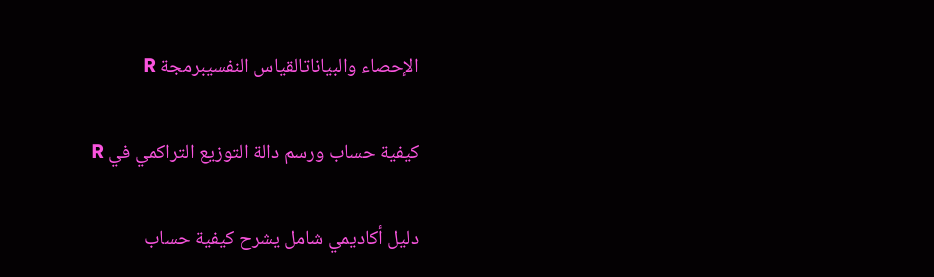الإحصاء والبياناتالقياس النفسيبرمجة R

كيفية حساب ورسم دالة التوزيع التراكمي في R

دليل أكاديمي شامل يشرح كيفية حساب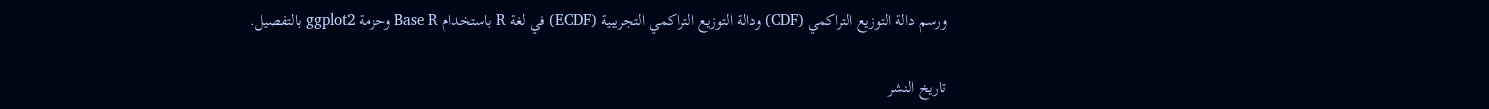ورسم دالة التوزيع التراكمي (CDF) ودالة التوزيع التراكمي التجريبية (ECDF) في لغة R باستخدام Base R وحزمة ggplot2 بالتفصيل.

تاريخ النشر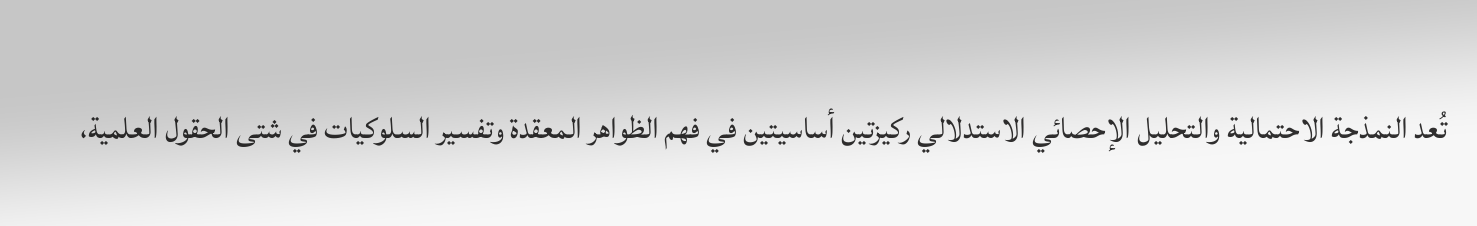تُعد النمذجة الاحتمالية والتحليل الإحصائي الاستدلالي ركيزتين أساسيتين في فهم الظواهر المعقدة وتفسير السلوكيات في شتى الحقول العلمية،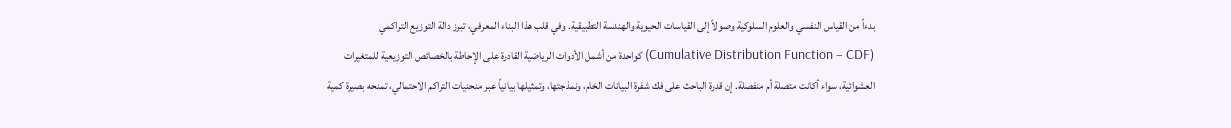بدءاً من القياس النفسي والعلوم السلوكية وصولاً إلى القياسات الحيوية والهندسة التطبيقية. وفي قلب هذا البناء المعرفي، تبرز دالة التوزيع التراكمي (Cumulative Distribution Function – CDF) كواحدة من أشمل الأدوات الرياضية القادرة على الإحاطة بالخصائص التوزيعية للمتغيرات العشوائية، سواء أكانت متصلة أم منفصلة. إن قدرة الباحث على فك شفرة البيانات الخام، ونمذجتها، وتمثيلها بيانياً عبر منحنيات التراكم الاحتمالي، تمنحه بصيرة كمية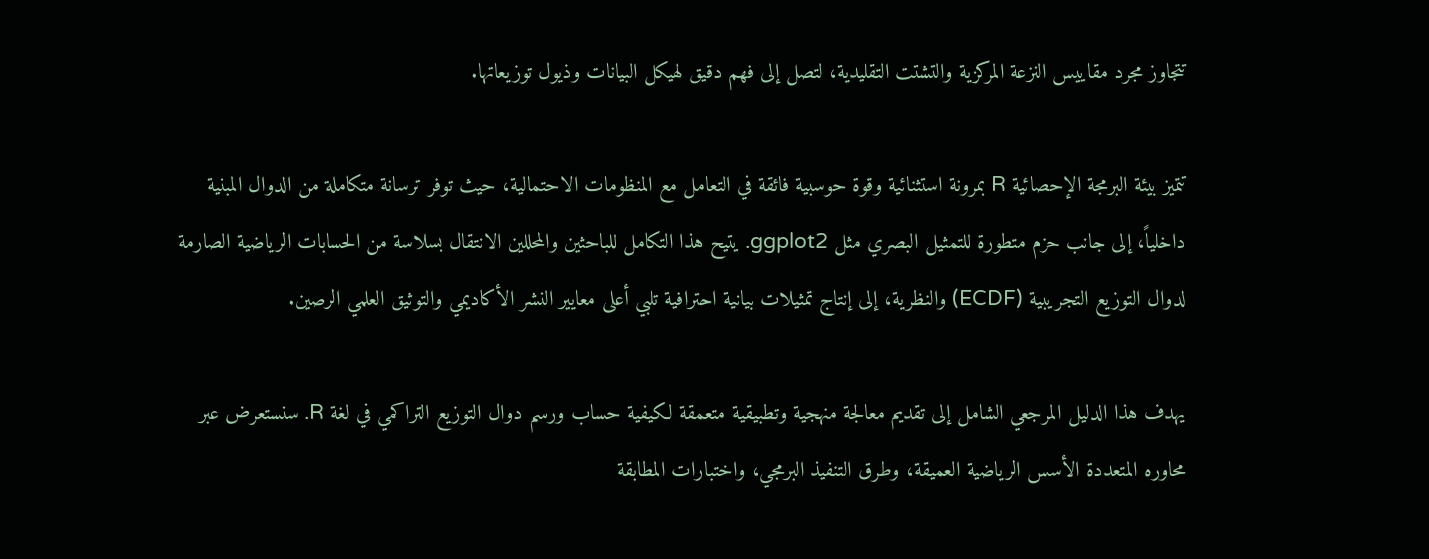تتجاوز مجرد مقاييس النزعة المركزية والتشتت التقليدية، لتصل إلى فهم دقيق لهيكل البيانات وذيول توزيعاتها.

تتميز بيئة البرمجة الإحصائية R بمرونة استثنائية وقوة حوسبية فائقة في التعامل مع المنظومات الاحتمالية، حيث توفر ترسانة متكاملة من الدوال المبنية داخلياً، إلى جانب حزم متطورة للتمثيل البصري مثل ggplot2. يتيح هذا التكامل للباحثين والمحللين الانتقال بسلاسة من الحسابات الرياضية الصارمة لدوال التوزيع التجريبية (ECDF) والنظرية، إلى إنتاج تمثيلات بيانية احترافية تلبي أعلى معايير النشر الأكاديمي والتوثيق العلمي الرصين.

يهدف هذا الدليل المرجعي الشامل إلى تقديم معالجة منهجية وتطبيقية متعمقة لكيفية حساب ورسم دوال التوزيع التراكمي في لغة R. سنستعرض عبر محاوره المتعددة الأسس الرياضية العميقة، وطرق التنفيذ البرمجي، واختبارات المطابقة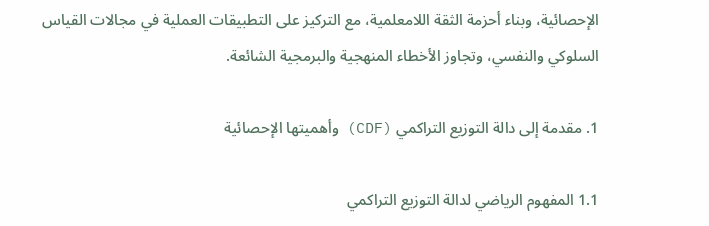الإحصائية، وبناء أحزمة الثقة اللامعلمية، مع التركيز على التطبيقات العملية في مجالات القياس السلوكي والنفسي، وتجاوز الأخطاء المنهجية والبرمجية الشائعة.

1. مقدمة إلى دالة التوزيع التراكمي (CDF) وأهميتها الإحصائية

1.1 المفهوم الرياضي لدالة التوزيع التراكمي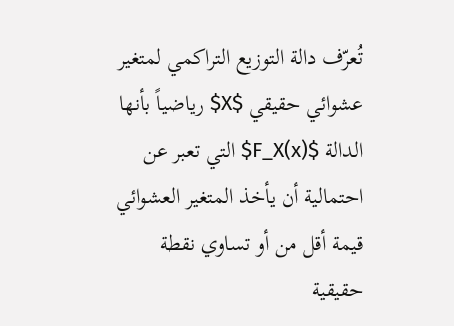تُعرّف دالة التوزيع التراكمي لمتغير عشوائي حقيقي $X$ رياضياً بأنها الدالة $F_X(x)$ التي تعبر عن احتمالية أن يأخذ المتغير العشوائي قيمة أقل من أو تساوي نقطة حقيقية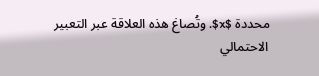محددة $x$. وتُصاغ هذه العلاقة عبر التعبير الاحتمالي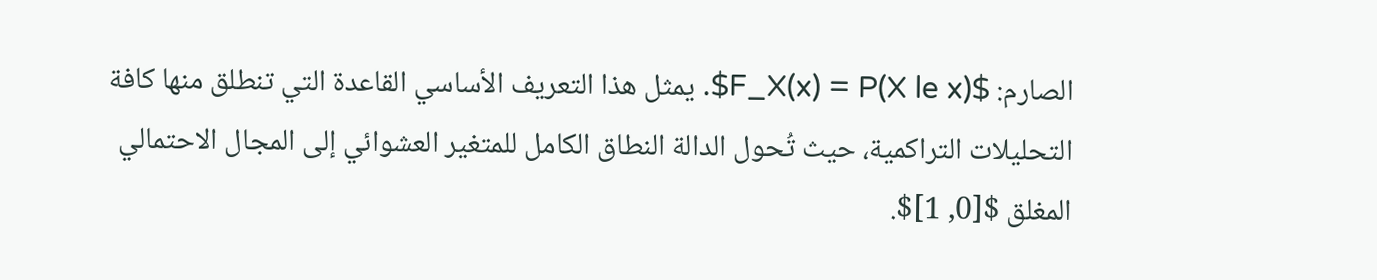الصارم: $F_X(x) = P(X le x)$. يمثل هذا التعريف الأساسي القاعدة التي تنطلق منها كافة التحليلات التراكمية، حيث تُحول الدالة النطاق الكامل للمتغير العشوائي إلى المجال الاحتمالي المغلق $[0, 1]$.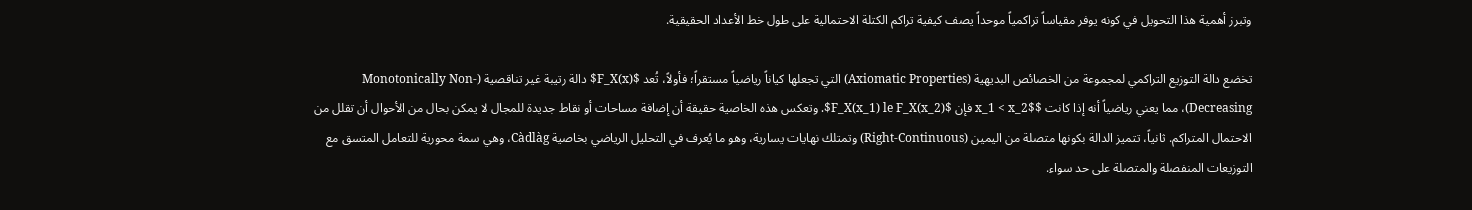وتبرز أهمية هذا التحويل في كونه يوفر مقياساً تراكمياً موحداً يصف كيفية تراكم الكتلة الاحتمالية على طول خط الأعداد الحقيقية.

تخضع دالة التوزيع التراكمي لمجموعة من الخصائص البديهية (Axiomatic Properties) التي تجعلها كياناً رياضياً مستقراً؛ فأولاً، تُعد $F_X(x)$ دالة رتيبة غير تناقصية (Monotonically Non-Decreasing)، مما يعني رياضياً أنه إذا كانت $x_1 < x_2$ فإن $F_X(x_1) le F_X(x_2)$. وتعكس هذه الخاصية حقيقة أن إضافة مساحات أو نقاط جديدة للمجال لا يمكن بحال من الأحوال أن تقلل من الاحتمال المتراكم. ثانياً، تتميز الدالة بكونها متصلة من اليمين (Right-Continuous) وتمتلك نهايات يسارية، وهو ما يُعرف في التحليل الرياضي بخاصية Càdlàg، وهي سمة محورية للتعامل المتسق مع التوزيعات المنفصلة والمتصلة على حد سواء.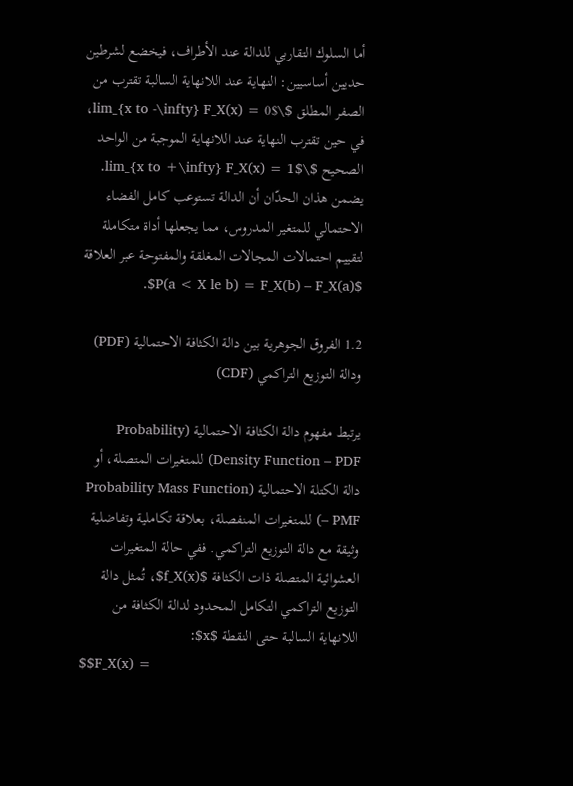أما السلوك التقاربي للدالة عند الأطراف، فيخضع لشرطين حديين أساسيين: النهاية عند اللانهاية السالبة تقترب من الصفر المطلق $\lim_{x to -\infty} F_X(x) = 0$، في حين تقترب النهاية عند اللانهاية الموجبة من الواحد الصحيح $\lim_{x to +\infty} F_X(x) = 1$. يضمن هذان الحدّان أن الدالة تستوعب كامل الفضاء الاحتمالي للمتغير المدروس، مما يجعلها أداة متكاملة لتقييم احتمالات المجالات المغلقة والمفتوحة عبر العلاقة $P(a < X le b) = F_X(b) – F_X(a)$.

1.2 الفروق الجوهرية بين دالة الكثافة الاحتمالية (PDF) ودالة التوزيع التراكمي (CDF)

يرتبط مفهوم دالة الكثافة الاحتمالية (Probability Density Function – PDF) للمتغيرات المتصلة، أو دالة الكتلة الاحتمالية (Probability Mass Function – PMF) للمتغيرات المنفصلة، بعلاقة تكاملية وتفاضلية وثيقة مع دالة التوزيع التراكمي. ففي حالة المتغيرات العشوائية المتصلة ذات الكثافة $f_X(x)$، تُمثل دالة التوزيع التراكمي التكامل المحدود لدالة الكثافة من اللانهاية السالبة حتى النقطة $x$:
$$F_X(x) =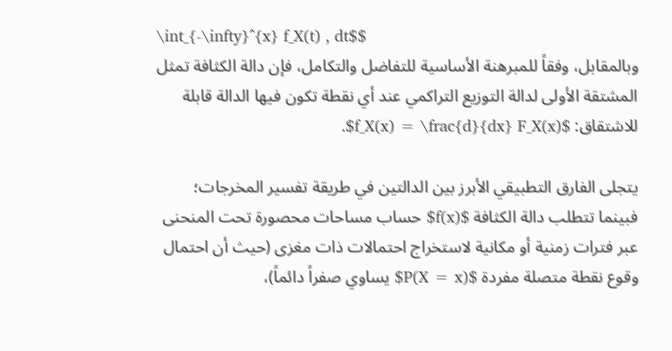\int_{-\infty}^{x} f_X(t) , dt$$
وبالمقابل، وفقاً للمبرهنة الأساسية للتفاضل والتكامل، فإن دالة الكثافة تمثل المشتقة الأولى لدالة التوزيع التراكمي عند أي نقطة تكون فيها الدالة قابلة للاشتقاق: $f_X(x) = \frac{d}{dx} F_X(x)$.

يتجلى الفارق التطبيقي الأبرز بين الدالتين في طريقة تفسير المخرجات؛ فبينما تتطلب دالة الكثافة $f(x)$ حساب مساحات محصورة تحت المنحنى عبر فترات زمنية أو مكانية لاستخراج احتمالات ذات مغزى (حيث أن احتمال وقوع نقطة متصلة مفردة $P(X = x)$ يساوي صفراً دائماً)،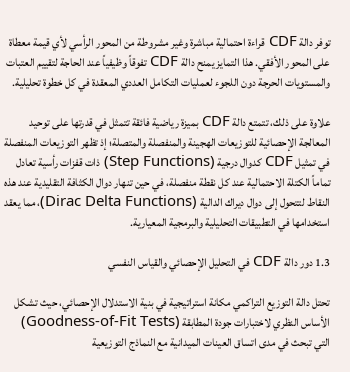توفر دالة CDF قراءة احتمالية مباشرة وغير مشروطة من المحور الرأسي لأي قيمة معطاة على المحور الأفقي. هذا التمايز يمنح دالة CDF تفوقاً وظيفياً عند الحاجة لتقييم العتبات والمستويات الحرجة دون اللجوء لعمليات التكامل العددي المعقدة في كل خطوة تحليلية.

علاوة على ذلك، تتمتع دالة CDF بميزة رياضية فائقة تتمثل في قدرتها على توحيد المعالجة الإحصائية للتوزيعات الهجينة والمنفصلة والمتصلة؛ إذ تظهر التوزيعات المنفصلة في تمثيل CDF كدوال درجية (Step Functions) ذات قفزات رأسية تعادل تماماً الكتلة الاحتمالية عند كل نقطة منفصلة، في حين تنهار دوال الكثافة التقليدية عند هذه النقاط لتتحول إلى دوال ديراك الدالية (Dirac Delta Functions)، مما يعقد استخدامها في التطبيقات التحليلية والبرمجية المعيارية.

1.3 دور دالة CDF في التحليل الإحصائي والقياس النفسي

تحتل دالة التوزيع التراكمي مكانة استراتيجية في بنية الاستدلال الإحصائي، حيث تشكل الأساس النظري لاختبارات جودة المطابقة (Goodness-of-Fit Tests) التي تبحث في مدى اتساق العينات الميدانية مع النماذج التوزيعية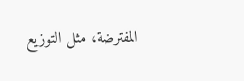المفترضة، مثل التوزيع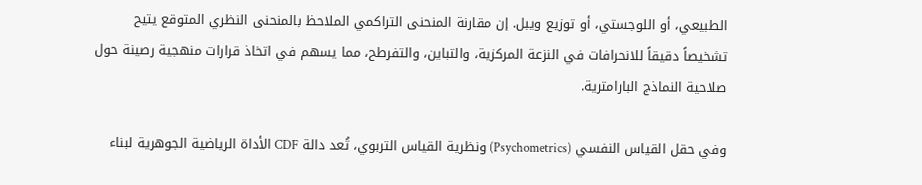الطبيعي، أو اللوجستي، أو توزيع ويبل. إن مقارنة المنحنى التراكمي الملاحظ بالمنحنى النظري المتوقع يتيح تشخيصاً دقيقاً للانحرافات في النزعة المركزية، والتباين، والتفرطح، مما يسهم في اتخاذ قرارات منهجية رصينة حول صلاحية النماذج البارامترية.

وفي حقل القياس النفسي (Psychometrics) ونظرية القياس التربوي، تُعد دالة CDF الأداة الرياضية الجوهرية لبناء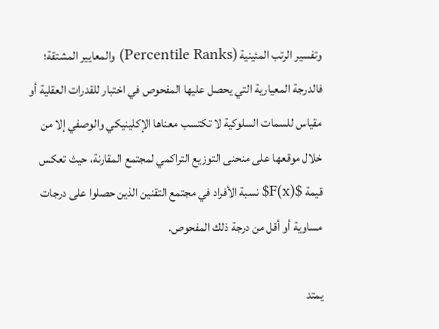وتفسير الرتب المئينية (Percentile Ranks) والمعايير المشتقة؛ فالدرجة المعيارية التي يحصل عليها المفحوص في اختبار للقدرات العقلية أو مقياس للسمات السلوكية لا تكتسب معناها الإكلينيكي والوصفي إلا من خلال موقعها على منحنى التوزيع التراكمي لمجتمع المقارنة، حيث تعكس قيمة $F(x)$ نسبة الأفراد في مجتمع التقنين الذين حصلوا على درجات مساوية أو أقل من درجة ذلك المفحوص.

يمتد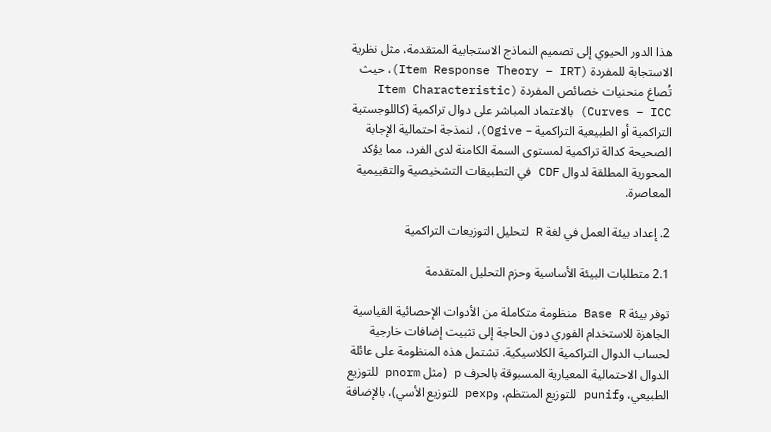هذا الدور الحيوي إلى تصميم النماذج الاستجابية المتقدمة، مثل نظرية الاستجابة للمفردة (Item Response Theory – IRT)، حيث تُصاغ منحنيات خصائص المفردة (Item Characteristic Curves – ICC) بالاعتماد المباشر على دوال تراكمية (كاللوجستية التراكمية أو الطبيعية التراكمية – Ogive)، لنمذجة احتمالية الإجابة الصحيحة كدالة تراكمية لمستوى السمة الكامنة لدى الفرد، مما يؤكد المحورية المطلقة لدوال CDF في التطبيقات التشخيصية والتقييمية المعاصرة.

2. إعداد بيئة العمل في لغة R لتحليل التوزيعات التراكمية

2.1 متطلبات البيئة الأساسية وحزم التحليل المتقدمة

توفر بيئة Base R منظومة متكاملة من الأدوات الإحصائية القياسية الجاهزة للاستخدام الفوري دون الحاجة إلى تثبيت إضافات خارجية لحساب الدوال التراكمية الكلاسيكية. تشتمل هذه المنظومة على عائلة الدوال الاحتمالية المعيارية المسبوقة بالحرف p (مثل pnorm للتوزيع الطبيعي، وpunif للتوزيع المنتظم، وpexp للتوزيع الأسي)، بالإضافة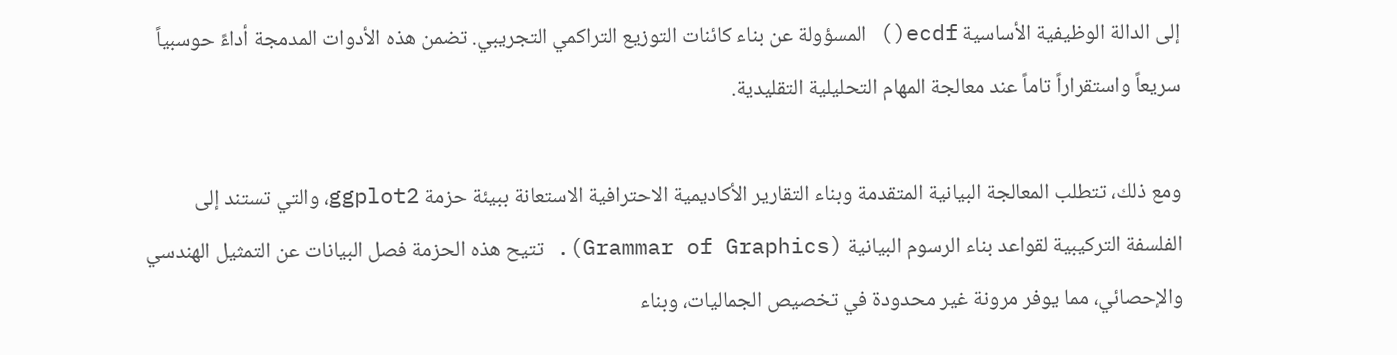إلى الدالة الوظيفية الأساسية ecdf() المسؤولة عن بناء كائنات التوزيع التراكمي التجريبي. تضمن هذه الأدوات المدمجة أداءً حوسبياً سريعاً واستقراراً تاماً عند معالجة المهام التحليلية التقليدية.

ومع ذلك، تتطلب المعالجة البيانية المتقدمة وبناء التقارير الأكاديمية الاحترافية الاستعانة ببيئة حزمة ggplot2، والتي تستند إلى الفلسفة التركيبية لقواعد بناء الرسوم البيانية (Grammar of Graphics). تتيح هذه الحزمة فصل البيانات عن التمثيل الهندسي والإحصائي، مما يوفر مرونة غير محدودة في تخصيص الجماليات، وبناء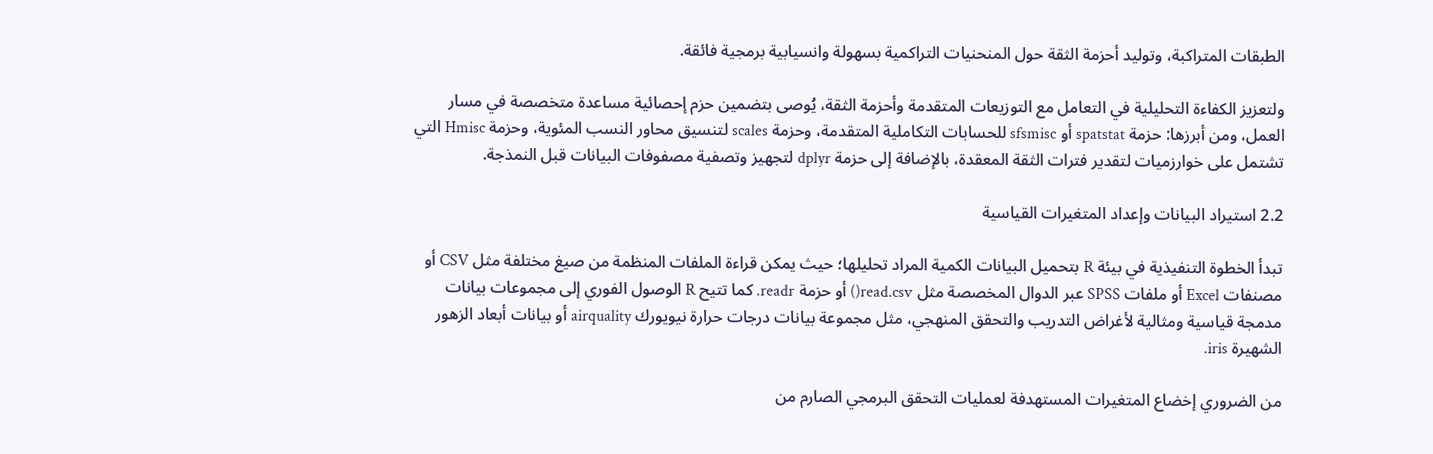الطبقات المتراكبة، وتوليد أحزمة الثقة حول المنحنيات التراكمية بسهولة وانسيابية برمجية فائقة.

ولتعزيز الكفاءة التحليلية في التعامل مع التوزيعات المتقدمة وأحزمة الثقة، يُوصى بتضمين حزم إحصائية مساعدة متخصصة في مسار العمل، ومن أبرزها: حزمة spatstat أو sfsmisc للحسابات التكاملية المتقدمة، وحزمة scales لتنسيق محاور النسب المئوية، وحزمة Hmisc التي تشتمل على خوارزميات لتقدير فترات الثقة المعقدة، بالإضافة إلى حزمة dplyr لتجهيز وتصفية مصفوفات البيانات قبل النمذجة.

2.2 استيراد البيانات وإعداد المتغيرات القياسية

تبدأ الخطوة التنفيذية في بيئة R بتحميل البيانات الكمية المراد تحليلها؛ حيث يمكن قراءة الملفات المنظمة من صيغ مختلفة مثل CSV أو مصنفات Excel أو ملفات SPSS عبر الدوال المخصصة مثل read.csv() أو حزمة readr. كما تتيح R الوصول الفوري إلى مجموعات بيانات مدمجة قياسية ومثالية لأغراض التدريب والتحقق المنهجي، مثل مجموعة بيانات درجات حرارة نيويورك airquality أو بيانات أبعاد الزهور الشهيرة iris.

من الضروري إخضاع المتغيرات المستهدفة لعمليات التحقق البرمجي الصارم من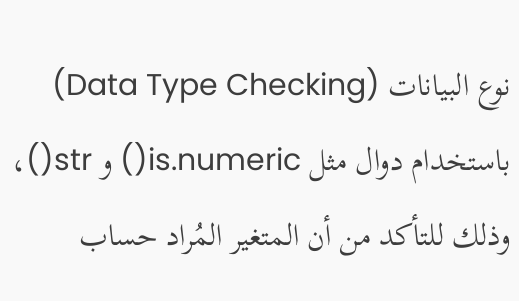نوع البيانات (Data Type Checking) باستخدام دوال مثل is.numeric() و str()، وذلك للتأكد من أن المتغير المُراد حساب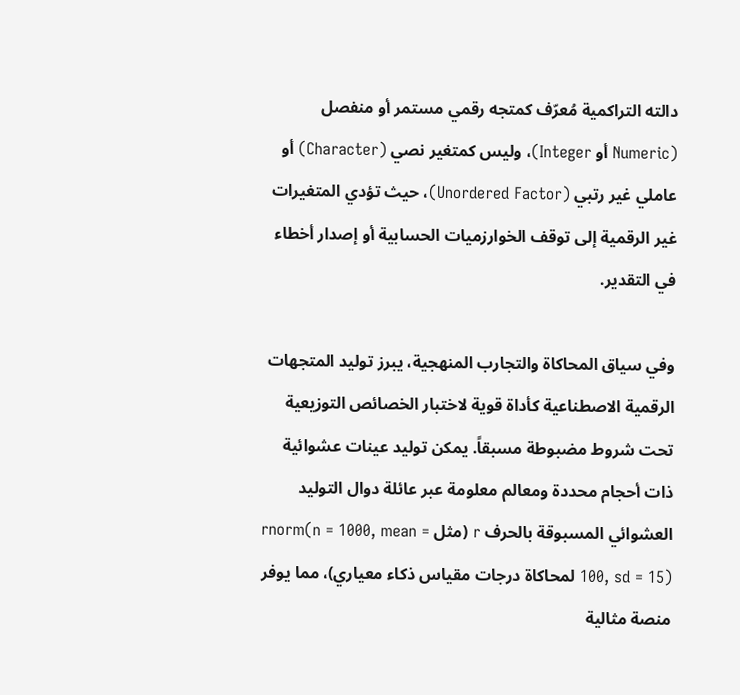دالته التراكمية مُعرّف كمتجه رقمي مستمر أو منفصل (Numeric أو Integer)، وليس كمتغير نصي (Character) أو عاملي غير رتبي (Unordered Factor)، حيث تؤدي المتغيرات غير الرقمية إلى توقف الخوارزميات الحسابية أو إصدار أخطاء في التقدير.

وفي سياق المحاكاة والتجارب المنهجية، يبرز توليد المتجهات الرقمية الاصطناعية كأداة قوية لاختبار الخصائص التوزيعية تحت شروط مضبوطة مسبقاً. يمكن توليد عينات عشوائية ذات أحجام محددة ومعالم معلومة عبر عائلة دوال التوليد العشوائي المسبوقة بالحرف r (مثل rnorm(n = 1000, mean = 100, sd = 15) لمحاكاة درجات مقياس ذكاء معياري)، مما يوفر منصة مثالية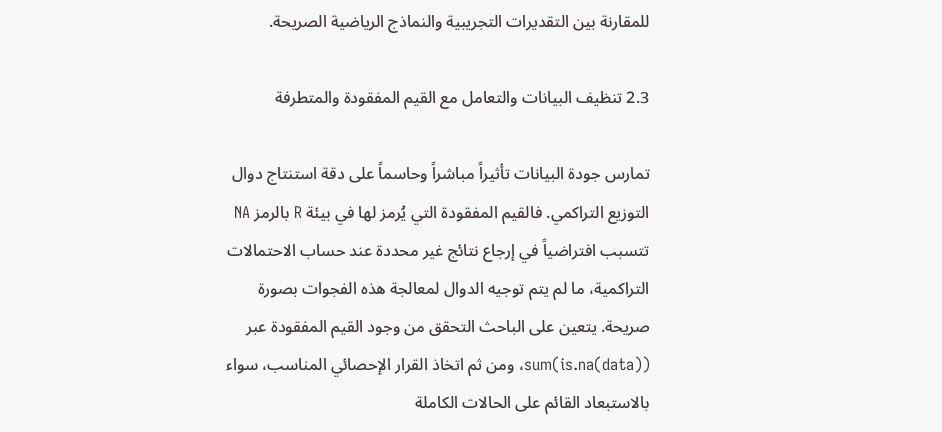للمقارنة بين التقديرات التجريبية والنماذج الرياضية الصريحة.

2.3 تنظيف البيانات والتعامل مع القيم المفقودة والمتطرفة

تمارس جودة البيانات تأثيراً مباشراً وحاسماً على دقة استنتاج دوال التوزيع التراكمي. فالقيم المفقودة التي يُرمز لها في بيئة R بالرمز NA تتسبب افتراضياً في إرجاع نتائج غير محددة عند حساب الاحتمالات التراكمية، ما لم يتم توجيه الدوال لمعالجة هذه الفجوات بصورة صريحة. يتعين على الباحث التحقق من وجود القيم المفقودة عبر sum(is.na(data))، ومن ثم اتخاذ القرار الإحصائي المناسب، سواء بالاستبعاد القائم على الحالات الكاملة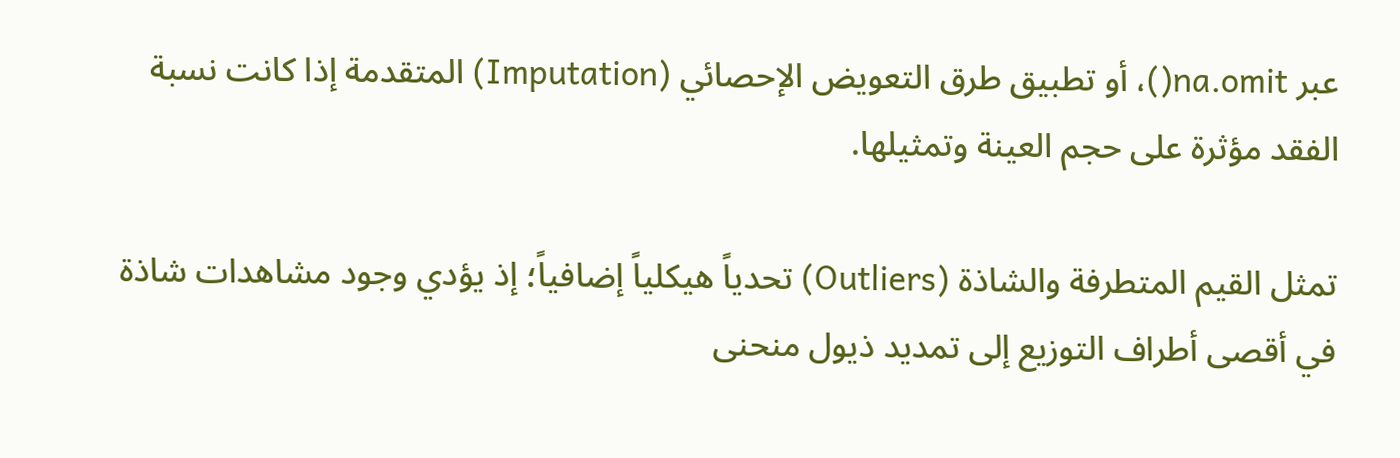عبر na.omit()، أو تطبيق طرق التعويض الإحصائي (Imputation) المتقدمة إذا كانت نسبة الفقد مؤثرة على حجم العينة وتمثيلها.

تمثل القيم المتطرفة والشاذة (Outliers) تحدياً هيكلياً إضافياً؛ إذ يؤدي وجود مشاهدات شاذة في أقصى أطراف التوزيع إلى تمديد ذيول منحنى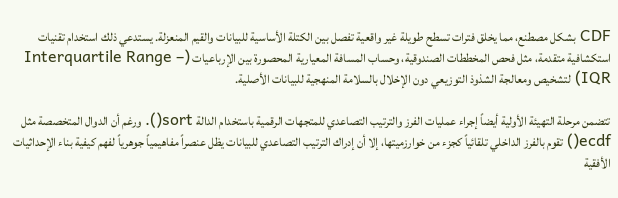CDF بشكل مصطنع، مما يخلق فترات تسطح طويلة غير واقعية تفصل بين الكتلة الأساسية للبيانات والقيم المنعزلة. يستدعي ذلك استخدام تقنيات استكشافية متقدمة، مثل فحص المخططات الصندوقية، وحساب المسافة المعيارية المحصورة بين الإرباعيات (Interquartile Range – IQR) لتشخيص ومعالجة الشذوذ التوزيعي دون الإخلال بالسلامة المنهجية للبيانات الأصلية.

تتضمن مرحلة التهيئة الأولية أيضاً إجراء عمليات الفرز والترتيب التصاعدي للمتجهات الرقمية باستخدام الدالة sort(). ورغم أن الدوال المتخصصة مثل ecdf() تقوم بالفرز الداخلي تلقائياً كجزء من خوارزميتها، إلا أن إدراك الترتيب التصاعدي للبيانات يظل عنصراً مفاهيمياً جوهرياً لفهم كيفية بناء الإحداثيات الأفقية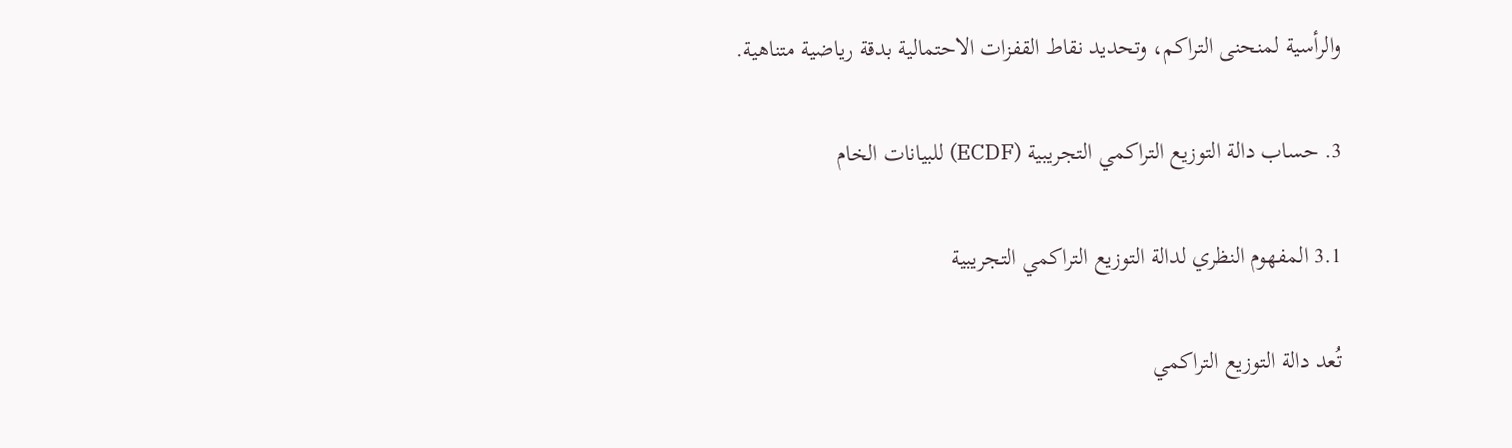والرأسية لمنحنى التراكم، وتحديد نقاط القفزات الاحتمالية بدقة رياضية متناهية.

3. حساب دالة التوزيع التراكمي التجريبية (ECDF) للبيانات الخام

3.1 المفهوم النظري لدالة التوزيع التراكمي التجريبية

تُعد دالة التوزيع التراكمي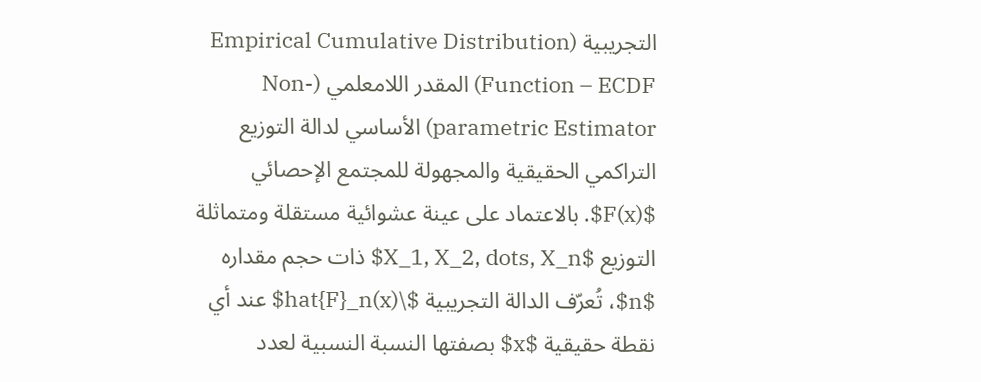التجريبية (Empirical Cumulative Distribution Function – ECDF) المقدر اللامعلمي (Non-parametric Estimator) الأساسي لدالة التوزيع التراكمي الحقيقية والمجهولة للمجتمع الإحصائي $F(x)$. بالاعتماد على عينة عشوائية مستقلة ومتماثلة التوزيع $X_1, X_2, dots, X_n$ ذات حجم مقداره $n$، تُعرّف الدالة التجريبية $\hat{F}_n(x)$ عند أي نقطة حقيقية $x$ بصفتها النسبة النسبية لعدد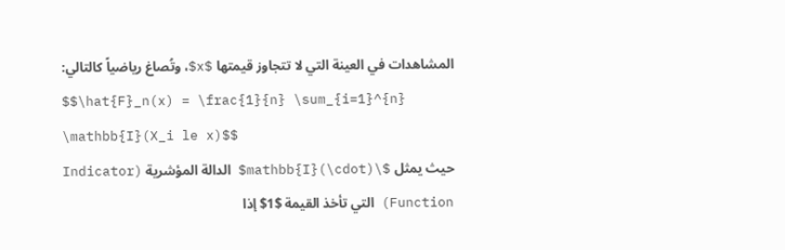المشاهدات في العينة التي لا تتجاوز قيمتها $x$، وتُصاغ رياضياً كالتالي:
$$\hat{F}_n(x) = \frac{1}{n} \sum_{i=1}^{n} \mathbb{I}(X_i le x)$$
حيث يمثل $\mathbb{I}(\cdot)$ الدالة المؤشرية (Indicator Function) التي تأخذ القيمة $1$ إذا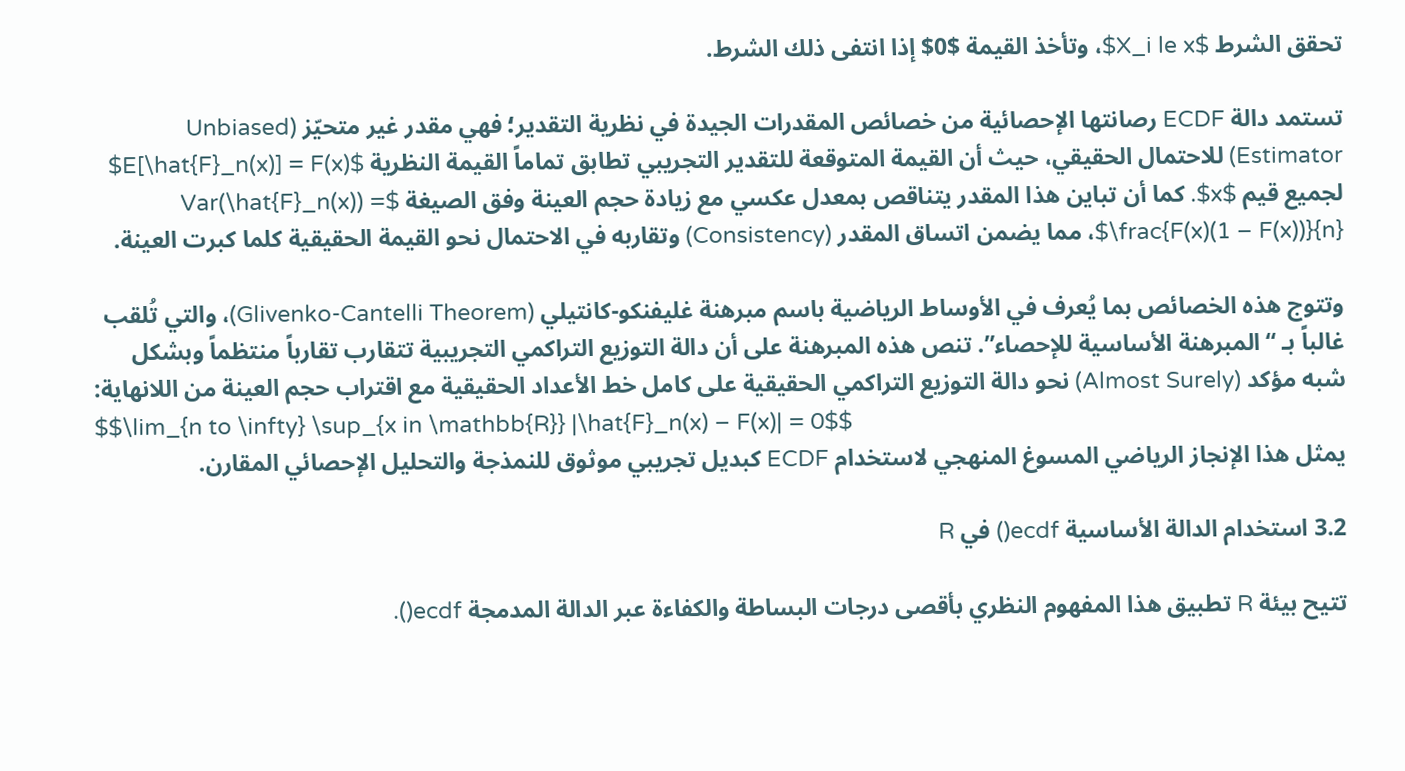تحقق الشرط $X_i le x$، وتأخذ القيمة $0$ إذا انتفى ذلك الشرط.

تستمد دالة ECDF رصانتها الإحصائية من خصائص المقدرات الجيدة في نظرية التقدير؛ فهي مقدر غير متحيّز (Unbiased Estimator) للاحتمال الحقيقي، حيث أن القيمة المتوقعة للتقدير التجريبي تطابق تماماً القيمة النظرية $E[\hat{F}_n(x)] = F(x)$ لجميع قيم $x$. كما أن تباين هذا المقدر يتناقص بمعدل عكسي مع زيادة حجم العينة وفق الصيغة $Var(\hat{F}_n(x)) = \frac{F(x)(1 – F(x))}{n}$، مما يضمن اتساق المقدر (Consistency) وتقاربه في الاحتمال نحو القيمة الحقيقية كلما كبرت العينة.

وتتوج هذه الخصائص بما يُعرف في الأوساط الرياضية باسم مبرهنة غليفنكو-كانتيلي (Glivenko-Cantelli Theorem)، والتي تُلقب غالباً بـ “المبرهنة الأساسية للإحصاء”. تنص هذه المبرهنة على أن دالة التوزيع التراكمي التجريبية تتقارب تقارباً منتظماً وبشكل شبه مؤكد (Almost Surely) نحو دالة التوزيع التراكمي الحقيقية على كامل خط الأعداد الحقيقية مع اقتراب حجم العينة من اللانهاية:
$$\lim_{n to \infty} \sup_{x in \mathbb{R}} |\hat{F}_n(x) – F(x)| = 0$$
يمثل هذا الإنجاز الرياضي المسوغ المنهجي لاستخدام ECDF كبديل تجريبي موثوق للنمذجة والتحليل الإحصائي المقارن.

3.2 استخدام الدالة الأساسية ecdf() في R

تتيح بيئة R تطبيق هذا المفهوم النظري بأقصى درجات البساطة والكفاءة عبر الدالة المدمجة ecdf().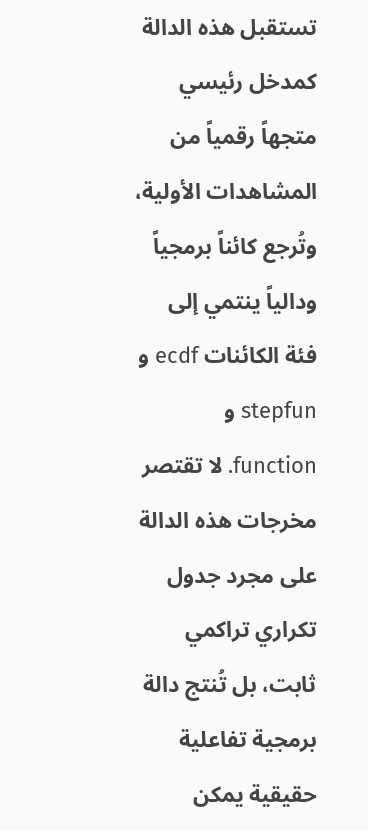تستقبل هذه الدالة كمدخل رئيسي متجهاً رقمياً من المشاهدات الأولية، وتُرجع كائناً برمجياً ودالياً ينتمي إلى فئة الكائنات ecdf و stepfun و function. لا تقتصر مخرجات هذه الدالة على مجرد جدول تكراري تراكمي ثابت، بل تُنتج دالة برمجية تفاعلية حقيقية يمكن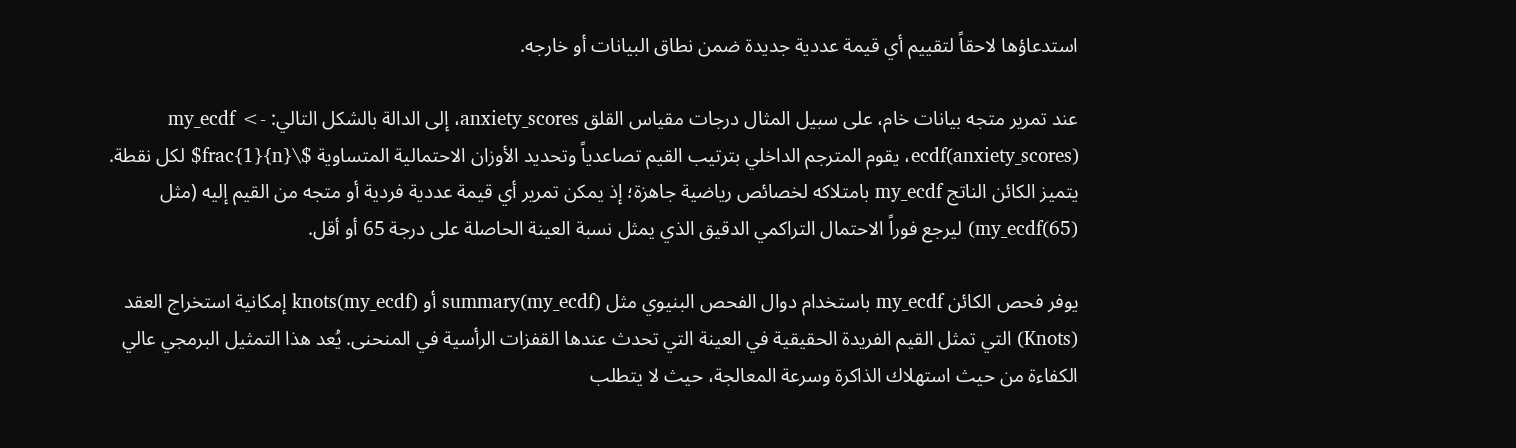استدعاؤها لاحقاً لتقييم أي قيمة عددية جديدة ضمن نطاق البيانات أو خارجه.

عند تمرير متجه بيانات خام، على سبيل المثال درجات مقياس القلق anxiety_scores، إلى الدالة بالشكل التالي: my_ecdf <- ecdf(anxiety_scores)، يقوم المترجم الداخلي بترتيب القيم تصاعدياً وتحديد الأوزان الاحتمالية المتساوية $\frac{1}{n}$ لكل نقطة. يتميز الكائن الناتج my_ecdf بامتلاكه لخصائص رياضية جاهزة؛ إذ يمكن تمرير أي قيمة عددية فردية أو متجه من القيم إليه (مثل my_ecdf(65)) ليرجع فوراً الاحتمال التراكمي الدقيق الذي يمثل نسبة العينة الحاصلة على درجة 65 أو أقل.

يوفر فحص الكائن my_ecdf باستخدام دوال الفحص البنيوي مثل summary(my_ecdf) أو knots(my_ecdf) إمكانية استخراج العقد (Knots) التي تمثل القيم الفريدة الحقيقية في العينة التي تحدث عندها القفزات الرأسية في المنحنى. يُعد هذا التمثيل البرمجي عالي الكفاءة من حيث استهلاك الذاكرة وسرعة المعالجة، حيث لا يتطلب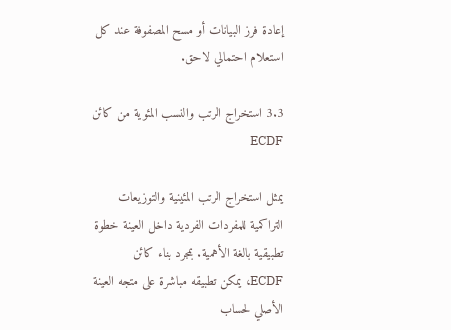إعادة فرز البيانات أو مسح المصفوفة عند كل استعلام احتمالي لاحق.

3.3 استخراج الرتب والنسب المئوية من كائن ECDF

يمثل استخراج الرتب المئينية والتوزيعات التراكمية للمفردات الفردية داخل العينة خطوة تطبيقية بالغة الأهمية. بمجرد بناء كائن ECDF، يمكن تطبيقه مباشرة على متجه العينة الأصلي لحساب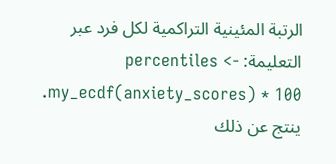الرتبة المئينية التراكمية لكل فرد عبر التعليمة: percentiles <- my_ecdf(anxiety_scores) * 100. ينتج عن ذلك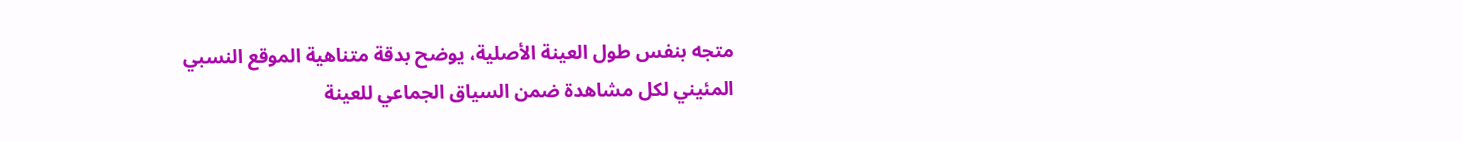متجه بنفس طول العينة الأصلية، يوضح بدقة متناهية الموقع النسبي المئيني لكل مشاهدة ضمن السياق الجماعي للعينة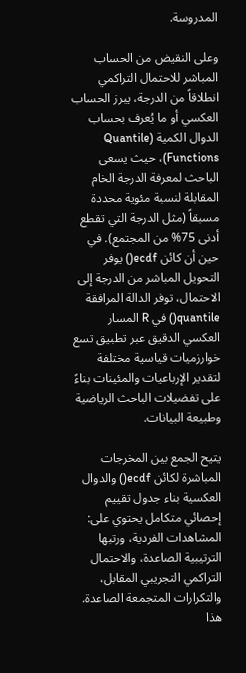المدروسة.

وعلى النقيض من الحساب المباشر للاحتمال التراكمي انطلاقاً من الدرجة، يبرز الحساب العكسي أو ما يُعرف بحساب الدوال الكمية (Quantile Functions)، حيث يسعى الباحث لمعرفة الدرجة الخام المقابلة لنسبة مئوية محددة مسبقاً (مثل الدرجة التي تقطع أدنى 75% من المجتمع). في حين أن كائن ecdf() يوفر التحويل المباشر من الدرجة إلى الاحتمال، توفر الدالة المرافقة quantile() في R المسار العكسي الدقيق عبر تطبيق تسع خوارزميات قياسية مختلفة لتقدير الإرباعيات والمئينات بناءً على تفضيلات الباحث الرياضية وطبيعة البيانات.

يتيح الجمع بين المخرجات المباشرة لكائن ecdf() والدوال العكسية بناء جدول تقييم إحصائي متكامل يحتوي على: المشاهدات الفردية، ورتبها الترتيبية الصاعدة، والاحتمال التراكمي التجريبي المقابل، والتكرارات المتجمعة الصاعدة. هذا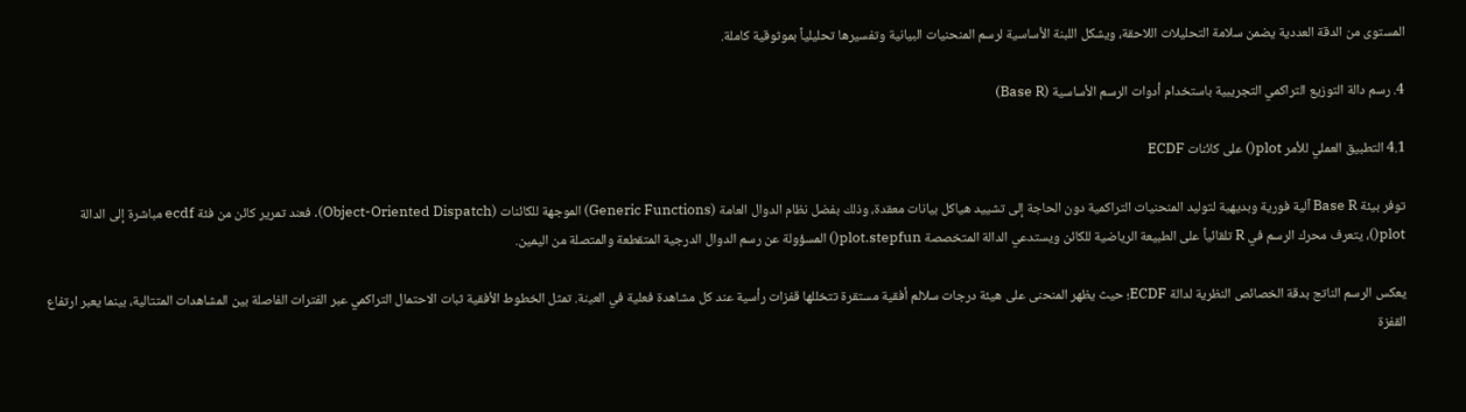المستوى من الدقة العددية يضمن سلامة التحليلات اللاحقة، ويشكل اللبنة الأساسية لرسم المنحنيات البيانية وتفسيرها تحليلياً بموثوقية كاملة.

4. رسم دالة التوزيع التراكمي التجريبية باستخدام أدوات الرسم الأساسية (Base R)

4.1 التطبيق العملي للأمر plot() على كائنات ECDF

توفر بيئة Base R آلية فورية وبديهية لتوليد المنحنيات التراكمية دون الحاجة إلى تشييد هياكل بيانات معقدة، وذلك بفضل نظام الدوال العامة (Generic Functions) الموجهة للكائنات (Object-Oriented Dispatch). فعند تمرير كائن من فئة ecdf مباشرة إلى الدالة plot()، يتعرف محرك الرسم في R تلقائياً على الطبيعة الرياضية للكائن ويستدعي الدالة المتخصصة plot.stepfun() المسؤولة عن رسم الدوال الدرجية المتقطعة والمتصلة من اليمين.

يعكس الرسم الناتج بدقة الخصائص النظرية لدالة ECDF؛ حيث يظهر المنحنى على هيئة درجات سلالم أفقية مستقرة تتخللها قفزات رأسية عند كل مشاهدة فعلية في العينة. تمثل الخطوط الأفقية ثبات الاحتمال التراكمي عبر الفترات الفاصلة بين المشاهدات المتتالية، بينما يعبر ارتفاع القفزة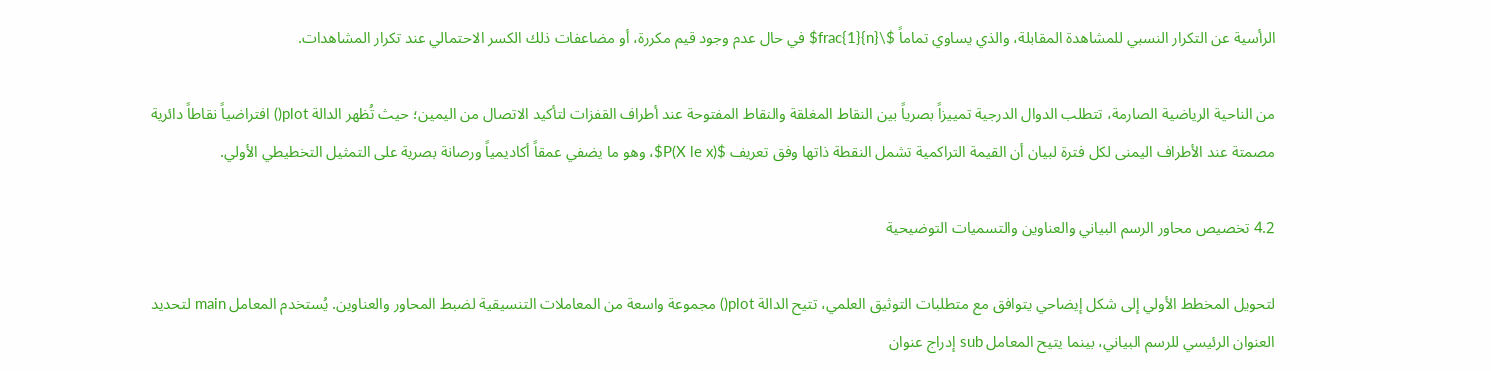الرأسية عن التكرار النسبي للمشاهدة المقابلة، والذي يساوي تماماً $\frac{1}{n}$ في حال عدم وجود قيم مكررة، أو مضاعفات ذلك الكسر الاحتمالي عند تكرار المشاهدات.

من الناحية الرياضية الصارمة، تتطلب الدوال الدرجية تمييزاً بصرياً بين النقاط المغلقة والنقاط المفتوحة عند أطراف القفزات لتأكيد الاتصال من اليمين؛ حيث تُظهر الدالة plot() افتراضياً نقاطاً دائرية مصمتة عند الأطراف اليمنى لكل فترة لبيان أن القيمة التراكمية تشمل النقطة ذاتها وفق تعريف $P(X le x)$، وهو ما يضفي عمقاً أكاديمياً ورصانة بصرية على التمثيل التخطيطي الأولي.

4.2 تخصيص محاور الرسم البياني والعناوين والتسميات التوضيحية

لتحويل المخطط الأولي إلى شكل إيضاحي يتوافق مع متطلبات التوثيق العلمي، تتيح الدالة plot() مجموعة واسعة من المعاملات التنسيقية لضبط المحاور والعناوين. يُستخدم المعامل main لتحديد العنوان الرئيسي للرسم البياني، بينما يتيح المعامل sub إدراج عنوان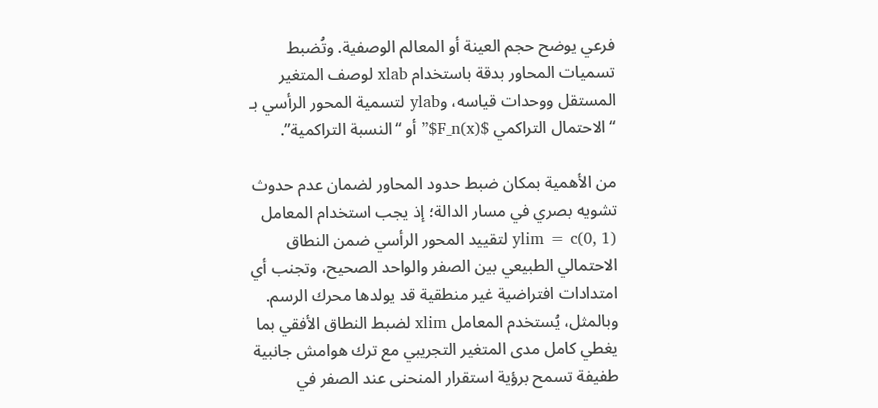فرعي يوضح حجم العينة أو المعالم الوصفية. وتُضبط تسميات المحاور بدقة باستخدام xlab لوصف المتغير المستقل ووحدات قياسه، وylab لتسمية المحور الرأسي بـ “الاحتمال التراكمي $F_n(x)$” أو “النسبة التراكمية”.

من الأهمية بمكان ضبط حدود المحاور لضمان عدم حدوث تشويه بصري في مسار الدالة؛ إذ يجب استخدام المعامل ylim = c(0, 1) لتقييد المحور الرأسي ضمن النطاق الاحتمالي الطبيعي بين الصفر والواحد الصحيح، وتجنب أي امتدادات افتراضية غير منطقية قد يولدها محرك الرسم. وبالمثل، يُستخدم المعامل xlim لضبط النطاق الأفقي بما يغطي كامل مدى المتغير التجريبي مع ترك هوامش جانبية طفيفة تسمح برؤية استقرار المنحنى عند الصفر في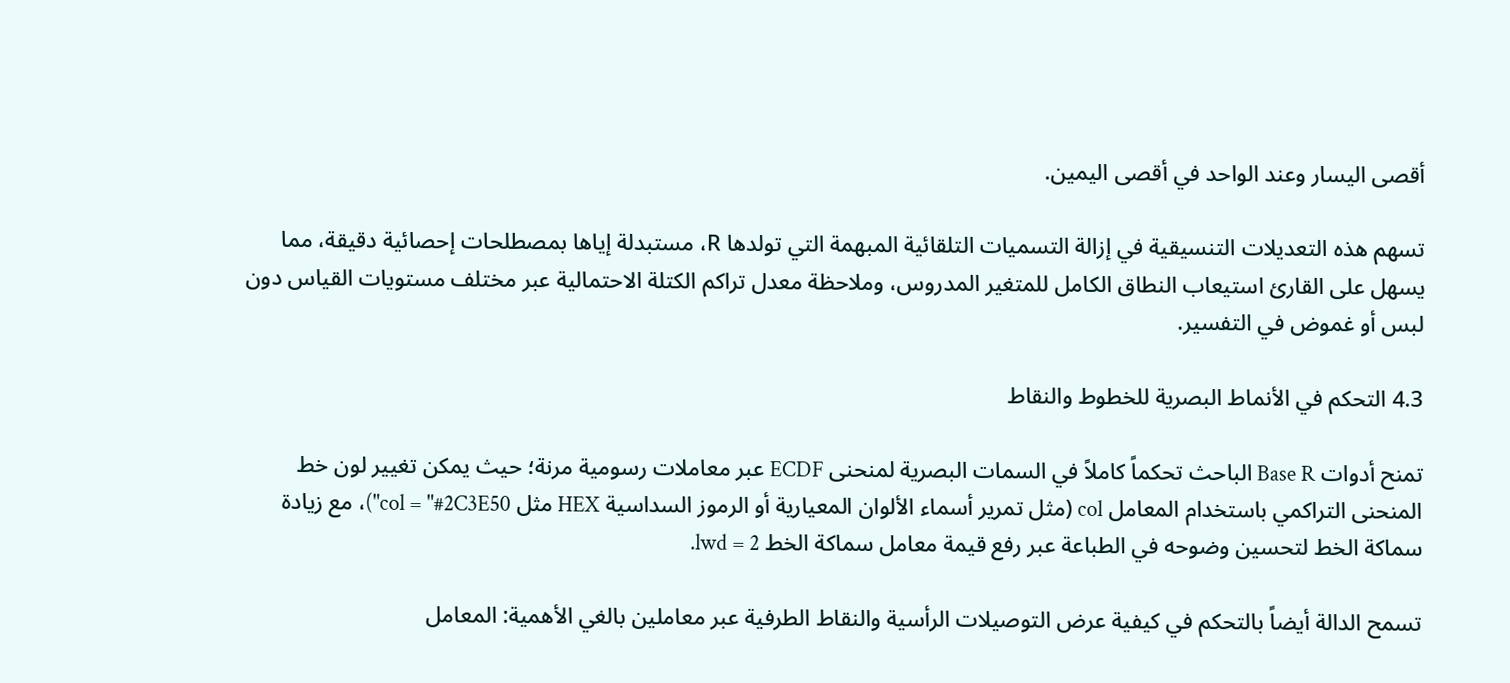أقصى اليسار وعند الواحد في أقصى اليمين.

تسهم هذه التعديلات التنسيقية في إزالة التسميات التلقائية المبهمة التي تولدها R، مستبدلة إياها بمصطلحات إحصائية دقيقة، مما يسهل على القارئ استيعاب النطاق الكامل للمتغير المدروس، وملاحظة معدل تراكم الكتلة الاحتمالية عبر مختلف مستويات القياس دون لبس أو غموض في التفسير.

4.3 التحكم في الأنماط البصرية للخطوط والنقاط

تمنح أدوات Base R الباحث تحكماً كاملاً في السمات البصرية لمنحنى ECDF عبر معاملات رسومية مرنة؛ حيث يمكن تغيير لون خط المنحنى التراكمي باستخدام المعامل col (مثل تمرير أسماء الألوان المعيارية أو الرموز السداسية HEX مثل col = "#2C3E50")، مع زيادة سماكة الخط لتحسين وضوحه في الطباعة عبر رفع قيمة معامل سماكة الخط lwd = 2.

تسمح الدالة أيضاً بالتحكم في كيفية عرض التوصيلات الرأسية والنقاط الطرفية عبر معاملين بالغي الأهمية: المعامل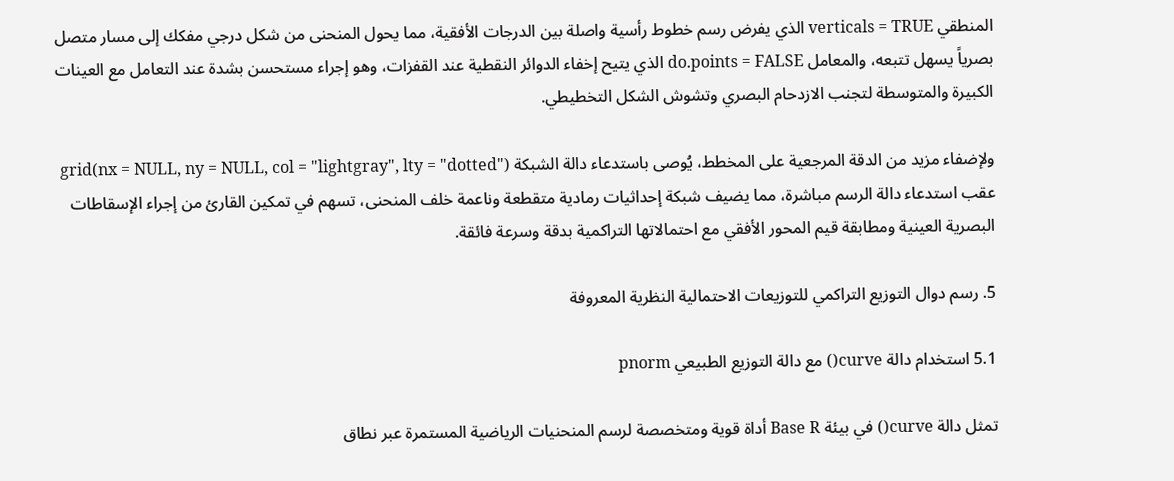المنطقي verticals = TRUE الذي يفرض رسم خطوط رأسية واصلة بين الدرجات الأفقية، مما يحول المنحنى من شكل درجي مفكك إلى مسار متصل بصرياً يسهل تتبعه، والمعامل do.points = FALSE الذي يتيح إخفاء الدوائر النقطية عند القفزات، وهو إجراء مستحسن بشدة عند التعامل مع العينات الكبيرة والمتوسطة لتجنب الازدحام البصري وتشوش الشكل التخطيطي.

ولإضفاء مزيد من الدقة المرجعية على المخطط، يُوصى باستدعاء دالة الشبكة grid(nx = NULL, ny = NULL, col = "lightgray", lty = "dotted") عقب استدعاء دالة الرسم مباشرة، مما يضيف شبكة إحداثيات رمادية متقطعة وناعمة خلف المنحنى، تسهم في تمكين القارئ من إجراء الإسقاطات البصرية العينية ومطابقة قيم المحور الأفقي مع احتمالاتها التراكمية بدقة وسرعة فائقة.

5. رسم دوال التوزيع التراكمي للتوزيعات الاحتمالية النظرية المعروفة

5.1 استخدام دالة curve() مع دالة التوزيع الطبيعي pnorm

تمثل دالة curve() في بيئة Base R أداة قوية ومتخصصة لرسم المنحنيات الرياضية المستمرة عبر نطاق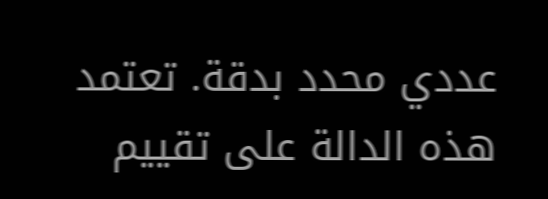عددي محدد بدقة. تعتمد هذه الدالة على تقييم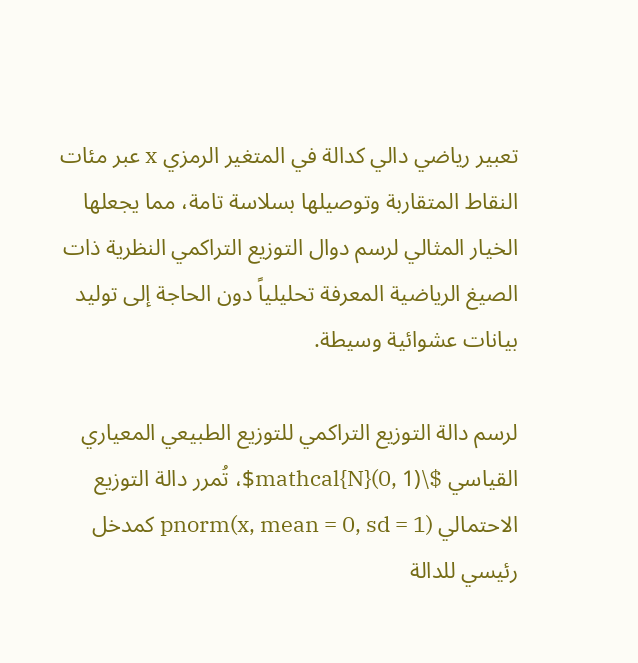تعبير رياضي دالي كدالة في المتغير الرمزي x عبر مئات النقاط المتقاربة وتوصيلها بسلاسة تامة، مما يجعلها الخيار المثالي لرسم دوال التوزيع التراكمي النظرية ذات الصيغ الرياضية المعرفة تحليلياً دون الحاجة إلى توليد بيانات عشوائية وسيطة.

لرسم دالة التوزيع التراكمي للتوزيع الطبيعي المعياري القياسي $\mathcal{N}(0, 1)$، تُمرر دالة التوزيع الاحتمالي pnorm(x, mean = 0, sd = 1) كمدخل رئيسي للدالة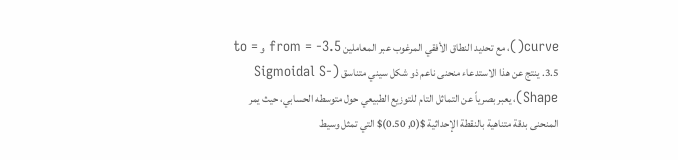curve()، مع تحديد النطاق الأفقي المرغوب عبر المعاملين from = -3.5 و to = 3.5. ينتج عن هذا الاستدعاء منحنى ناعم ذو شكل سيني متناسق (Sigmoidal S-Shape)، يعبر بصرياً عن التماثل التام للتوزيع الطبيعي حول متوسطه الحسابي، حيث يمر المنحنى بدقة متناهية بالنقطة الإحداثية $(0, 0.50)$ التي تمثل وسيط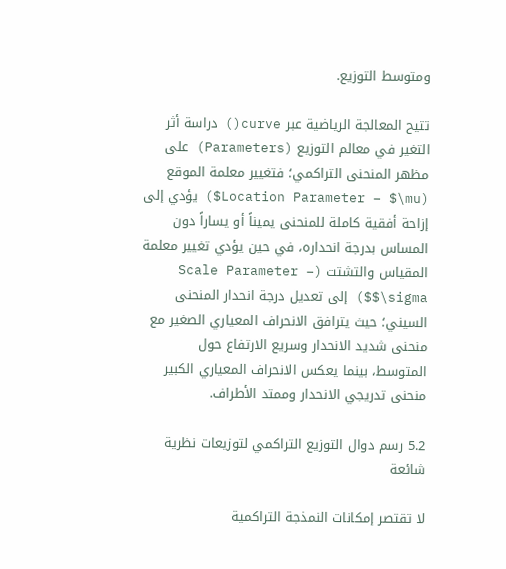ومتوسط التوزيع.

تتيح المعالجة الرياضية عبر curve() دراسة أثر التغير في معالم التوزيع (Parameters) على مظهر المنحنى التراكمي؛ فتغيير معلمة الموقع (Location Parameter – $\mu$) يؤدي إلى إزاحة أفقية كاملة للمنحنى يميناً أو يساراً دون المساس بدرجة انحداره، في حين يؤدي تغيير معلمة المقياس والتشتت (Scale Parameter – $\sigma$) إلى تعديل درجة انحدار المنحنى السيني؛ حيث يترافق الانحراف المعياري الصغير مع منحنى شديد الانحدار وسريع الارتفاع حول المتوسط، بينما يعكس الانحراف المعياري الكبير منحنى تدريجي الانحدار وممتد الأطراف.

5.2 رسم دوال التوزيع التراكمي لتوزيعات نظرية شائعة

لا تقتصر إمكانات النمذجة التراكمية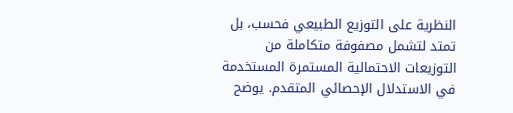النظرية على التوزيع الطبيعي فحسب، بل تمتد لتشمل مصفوفة متكاملة من التوزيعات الاحتمالية المستمرة المستخدمة في الاستدلال الإحصائي المتقدم. يوضح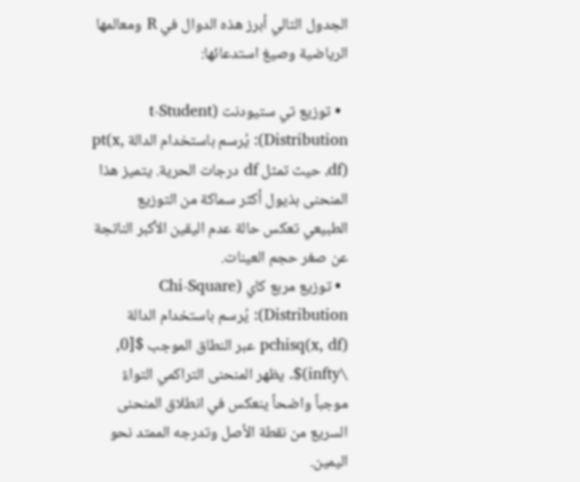الجدول التالي أبرز هذه الدوال في R ومعالمها الرياضية وصيغ استدعائها:

  • توزيع تي ستيودنت (t-Student Distribution): يُرسم باستخدام الدالة pt(x, df)، حيث تمثل df درجات الحرية. يتميز هذا المنحنى بذيول أكثر سماكة من التوزيع الطبيعي تعكس حالة عدم اليقين الأكبر الناتجة عن صغر حجم العينات.
  • توزيع مربع كاي (Chi-Square Distribution): يُرسم باستخدام الدالة pchisq(x, df) عبر النطاق الموجب $[0, \infty)$. يظهر المنحنى التراكمي التواءً موجباً واضحاً ينعكس في انطلاق المنحنى السريع من نقطة الأصل وتدرجه الممتد نحو اليمين.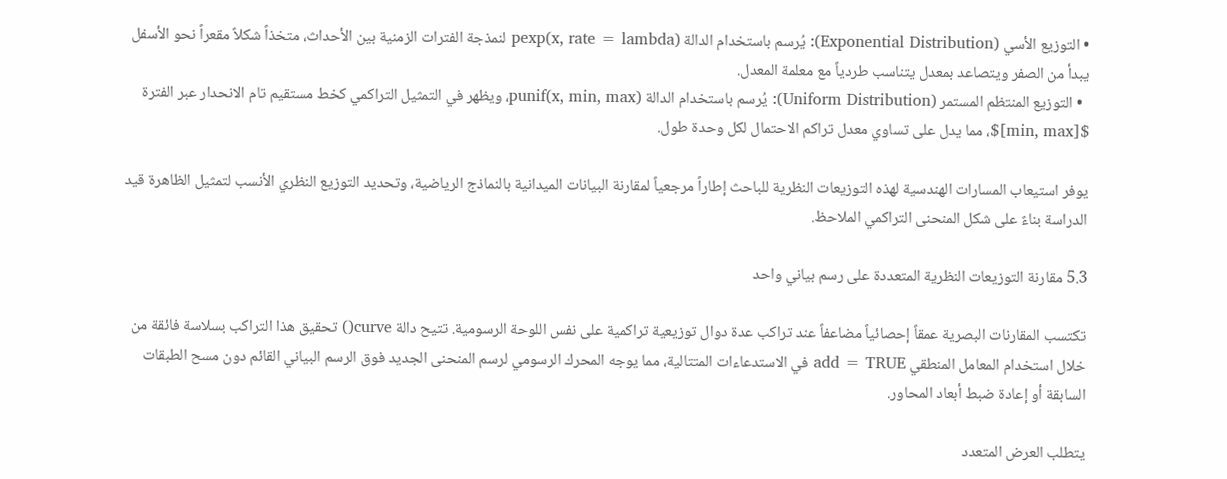• التوزيع الأسي (Exponential Distribution): يُرسم باستخدام الدالة pexp(x, rate = lambda) لنمذجة الفترات الزمنية بين الأحداث، متخذاً شكلاً مقعراً نحو الأسفل يبدأ من الصفر ويتصاعد بمعدل يتناسب طردياً مع معلمة المعدل.
  • التوزيع المنتظم المستمر (Uniform Distribution): يُرسم باستخدام الدالة punif(x, min, max)، ويظهر في التمثيل التراكمي كخط مستقيم تام الانحدار عبر الفترة $[min, max]$، مما يدل على تساوي معدل تراكم الاحتمال لكل وحدة طول.

يوفر استيعاب المسارات الهندسية لهذه التوزيعات النظرية للباحث إطاراً مرجعياً لمقارنة البيانات الميدانية بالنماذج الرياضية، وتحديد التوزيع النظري الأنسب لتمثيل الظاهرة قيد الدراسة بناءً على شكل المنحنى التراكمي الملاحظ.

5.3 مقارنة التوزيعات النظرية المتعددة على رسم بياني واحد

تكتسب المقارنات البصرية عمقاً إحصائياً مضاعفاً عند تراكب عدة دوال توزيعية تراكمية على نفس اللوحة الرسومية. تتيح دالة curve() تحقيق هذا التراكب بسلاسة فائقة من خلال استخدام المعامل المنطقي add = TRUE في الاستدعاءات المتتالية، مما يوجه المحرك الرسومي لرسم المنحنى الجديد فوق الرسم البياني القائم دون مسح الطبقات السابقة أو إعادة ضبط أبعاد المحاور.

يتطلب العرض المتعدد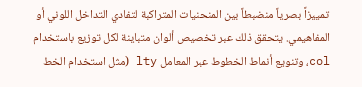تمييزاً بصرياً منضبطاً بين المنحنيات المتراكبة لتفادي التداخل اللوني أو المفاهيمي. يتحقق ذلك عبر تخصيص ألوان متباينة لكل توزيع باستخدام col، وتنويع أنماط الخطوط عبر المعامل lty (مثل استخدام الخط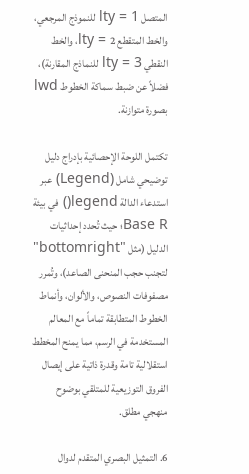المتصل lty = 1 للنموذج المرجعي، والخط المتقطع lty = 2، والخط النقطي lty = 3 للنماذج المقارنة)، فضلاً عن ضبط سماكة الخطوط lwd بصورة متوازنة.

تكتمل اللوحة الإحصائية بإدراج دليل توضيحي شامل (Legend) عبر استدعاء الدالة legend() في بيئة Base R؛ حيث تُحدد إحداثيات الدليل (مثل "bottomright" لتجنب حجب المنحنى الصاعد)، وتُمرر مصفوفات النصوص، والألوان، وأنماط الخطوط المتطابقة تماماً مع المعالم المستخدمة في الرسم، مما يمنح المخطط استقلالية تامة وقدرة ذاتية على إيصال الفروق التوزيعية للمتلقي بوضوح منهجي مطلق.

6. التمثيل البصري المتقدم لدوال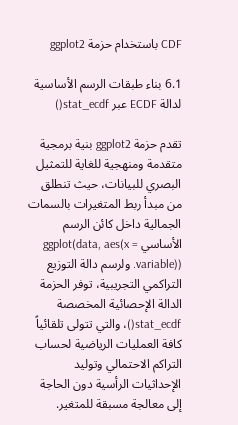CDF باستخدام حزمة ggplot2

6.1 بناء طبقات الرسم الأساسية لدالة ECDF عبر stat_ecdf()

تقدم حزمة ggplot2 بنية برمجية متقدمة ومنهجية للغاية للتمثيل البصري للبيانات، حيث تنطلق من مبدأ ربط المتغيرات بالسمات الجمالية داخل كائن الرسم الأساسي ggplot(data, aes(x = variable)). ولرسم دالة التوزيع التراكمي التجريبية، توفر الحزمة الدالة الإحصائية المخصصة stat_ecdf()، والتي تتولى تلقائياً كافة العمليات الرياضية لحساب التراكم الاحتمالي وتوليد الإحداثيات الرأسية دون الحاجة إلى معالجة مسبقة للمتغير.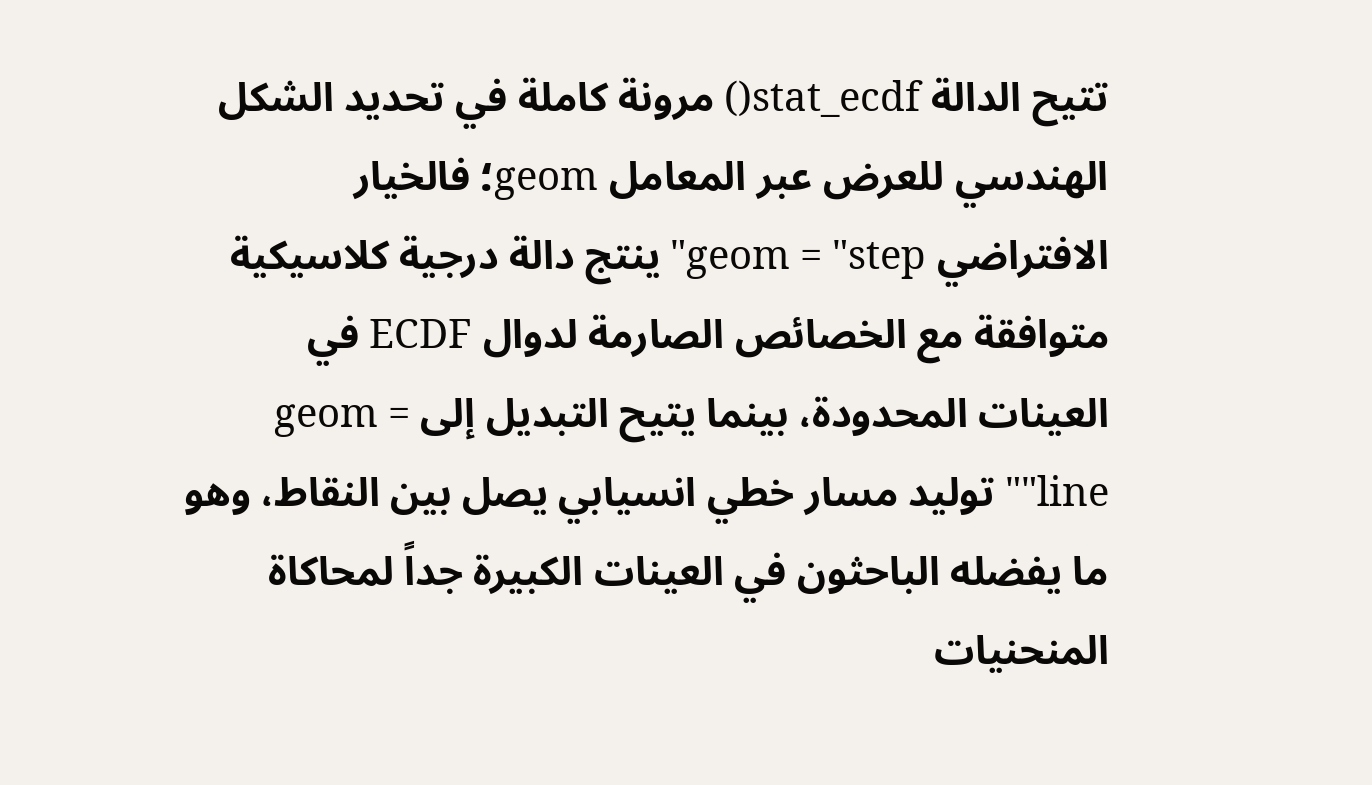تتيح الدالة stat_ecdf() مرونة كاملة في تحديد الشكل الهندسي للعرض عبر المعامل geom؛ فالخيار الافتراضي geom = "step" ينتج دالة درجية كلاسيكية متوافقة مع الخصائص الصارمة لدوال ECDF في العينات المحدودة، بينما يتيح التبديل إلى geom = "line" توليد مسار خطي انسيابي يصل بين النقاط، وهو ما يفضله الباحثون في العينات الكبيرة جداً لمحاكاة المنحنيات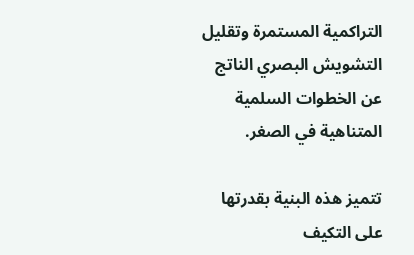التراكمية المستمرة وتقليل التشويش البصري الناتج عن الخطوات السلمية المتناهية في الصغر.

تتميز هذه البنية بقدرتها على التكيف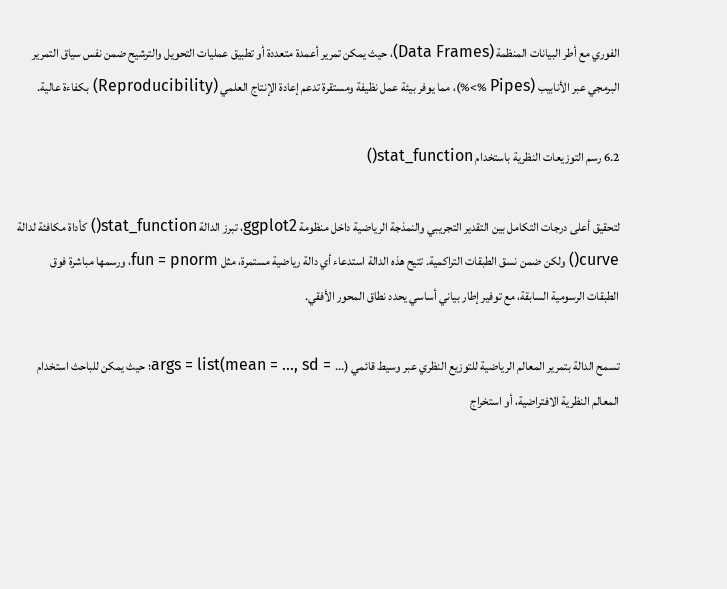الفوري مع أطر البيانات المنظمة (Data Frames)، حيث يمكن تمرير أعمدة متعددة أو تطبيق عمليات التحويل والترشيح ضمن نفس سياق التمرير البرمجي عبر الأنابيب (Pipes %>%)، مما يوفر بيئة عمل نظيفة ومستقرة تدعم إعادة الإنتاج العلمي (Reproducibility) بكفاءة عالية.

6.2 رسم التوزيعات النظرية باستخدام stat_function()

لتحقيق أعلى درجات التكامل بين التقدير التجريبي والنمذجة الرياضية داخل منظومة ggplot2، تبرز الدالة stat_function() كأداة مكافئة لدالة curve() ولكن ضمن نسق الطبقات التراكمية. تتيح هذه الدالة استدعاء أي دالة رياضية مستمرة، مثل fun = pnorm، ورسمها مباشرة فوق الطبقات الرسومية السابقة، مع توفير إطار بياني أساسي يحدد نطاق المحور الأفقي.

تسمح الدالة بتمرير المعالم الرياضية للتوزيع النظري عبر وسيط قائمي args = list(mean = ..., sd = ...)؛ حيث يمكن للباحث استخدام المعالم النظرية الافتراضية، أو استخراج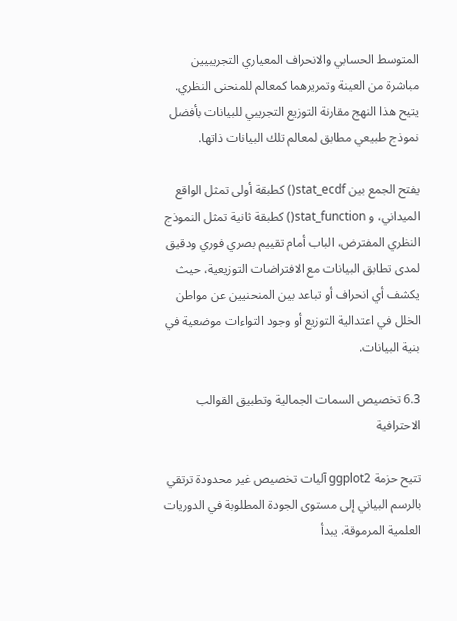المتوسط الحسابي والانحراف المعياري التجريبيين مباشرة من العينة وتمريرهما كمعالم للمنحنى النظري. يتيح هذا النهج مقارنة التوزيع التجريبي للبيانات بأفضل نموذج طبيعي مطابق لمعالم تلك البيانات ذاتها.

يفتح الجمع بين stat_ecdf() كطبقة أولى تمثل الواقع الميداني، و stat_function() كطبقة ثانية تمثل النموذج النظري المفترض، الباب أمام تقييم بصري فوري ودقيق لمدى تطابق البيانات مع الافتراضات التوزيعية، حيث يكشف أي انحراف أو تباعد بين المنحنيين عن مواطن الخلل في اعتدالية التوزيع أو وجود التواءات موضعية في بنية البيانات.

6.3 تخصيص السمات الجمالية وتطبيق القوالب الاحترافية

تتيح حزمة ggplot2 آليات تخصيص غير محدودة ترتقي بالرسم البياني إلى مستوى الجودة المطلوبة في الدوريات العلمية المرموقة. يبدأ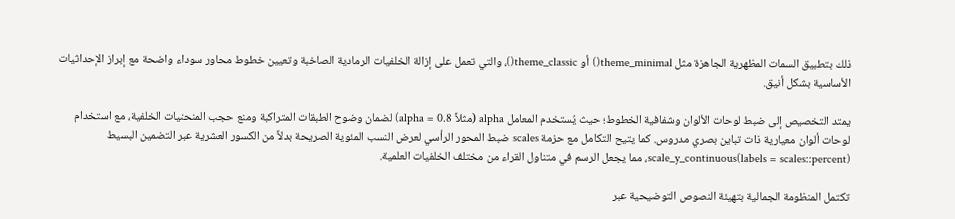ذلك بتطبيق السمات المظهرية الجاهزة مثل theme_minimal() أو theme_classic()، والتي تعمل على إزالة الخلفيات الرمادية الصاخبة وتعيين خطوط محاور سوداء واضحة مع إبراز الإحداثيات الأساسية بشكل أنيق.

يمتد التخصيص إلى ضبط لوحات الألوان وشفافية الخطوط؛ حيث يُستخدم المعامل alpha (مثلاً alpha = 0.8) لضمان وضوح الطبقات المتراكبة ومنع حجب المنحنيات الخلفية، مع استخدام لوحات ألوان معيارية ذات تباين بصري مدروس. كما يتيح التكامل مع حزمة scales ضبط المحور الرأسي لعرض النسب المئوية الصريحة بدلاً من الكسور العشرية عبر التضمين البسيط scale_y_continuous(labels = scales::percent)، مما يجعل الرسم في متناول القراء من مختلف الخلفيات العلمية.

تكتمل المنظومة الجمالية بتهيئة النصوص التوضيحية عبر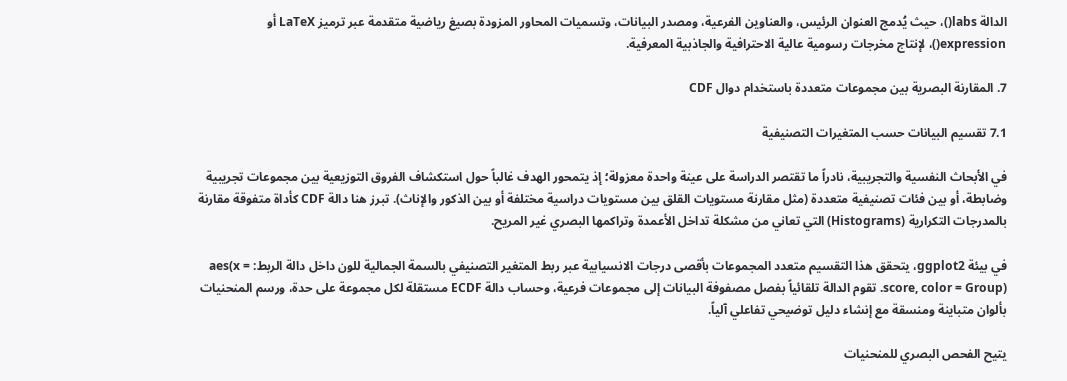الدالة labs()، حيث يُدمج العنوان الرئيس، والعناوين الفرعية، ومصدر البيانات، وتسميات المحاور المزودة بصيغ رياضية متقدمة عبر ترميز LaTeX أو expression()، لإنتاج مخرجات رسومية عالية الاحترافية والجاذبية المعرفية.

7. المقارنة البصرية بين مجموعات متعددة باستخدام دوال CDF

7.1 تقسيم البيانات حسب المتغيرات التصنيفية

في الأبحاث النفسية والتجريبية، نادراً ما تقتصر الدراسة على عينة واحدة معزولة؛ إذ يتمحور الهدف غالباً حول استكشاف الفروق التوزيعية بين مجموعات تجريبية وضابطة، أو بين فئات تصنيفية متعددة (مثل مقارنة مستويات القلق بين مستويات دراسية مختلفة أو بين الذكور والإناث). تبرز هنا دالة CDF كأداة متفوقة مقارنة بالمدرجات التكرارية (Histograms) التي تعاني من مشكلة تداخل الأعمدة وتراكمها البصري غير المريح.

في بيئة ggplot2، يتحقق هذا التقسيم متعدد المجموعات بأقصى درجات الانسيابية عبر ربط المتغير التصنيفي بالسمة الجمالية للون داخل دالة الربط: aes(x = score, color = Group). تقوم الدالة تلقائياً بفصل مصفوفة البيانات إلى مجموعات فرعية، وحساب دالة ECDF مستقلة لكل مجموعة على حدة، ورسم المنحنيات بألوان متباينة ومنسقة مع إنشاء دليل توضيحي تفاعلي آلياً.

يتيح الفحص البصري للمنحنيات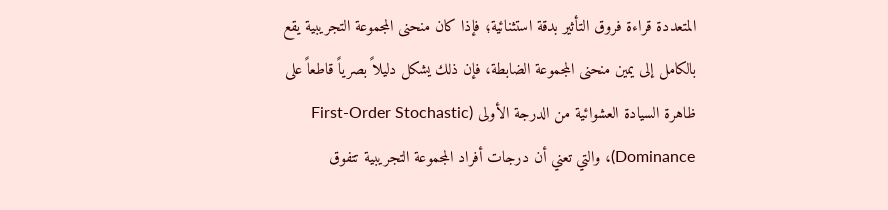المتعددة قراءة فروق التأثير بدقة استثنائية؛ فإذا كان منحنى المجموعة التجريبية يقع بالكامل إلى يمين منحنى المجموعة الضابطة، فإن ذلك يشكل دليلاً بصرياً قاطعاً على ظاهرة السيادة العشوائية من الدرجة الأولى (First-Order Stochastic Dominance)، والتي تعني أن درجات أفراد المجموعة التجريبية تتفوق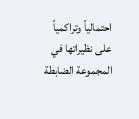احتمالياً وتراكمياً على نظيراتها في المجموعة الضابطة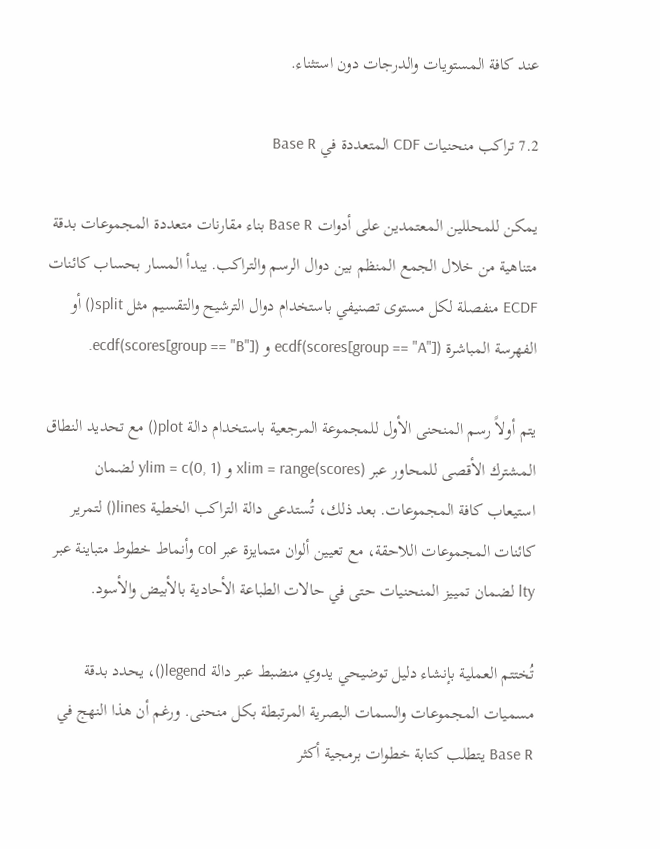عند كافة المستويات والدرجات دون استثناء.

7.2 تراكب منحنيات CDF المتعددة في Base R

يمكن للمحللين المعتمدين على أدوات Base R بناء مقارنات متعددة المجموعات بدقة متناهية من خلال الجمع المنظم بين دوال الرسم والتراكب. يبدأ المسار بحساب كائنات ECDF منفصلة لكل مستوى تصنيفي باستخدام دوال الترشيح والتقسيم مثل split() أو الفهرسة المباشرة ecdf(scores[group == "A"]) و ecdf(scores[group == "B"]).

يتم أولاً رسم المنحنى الأول للمجموعة المرجعية باستخدام دالة plot() مع تحديد النطاق المشترك الأقصى للمحاور عبر xlim = range(scores) و ylim = c(0, 1) لضمان استيعاب كافة المجموعات. بعد ذلك، تُستدعى دالة التراكب الخطية lines() لتمرير كائنات المجموعات اللاحقة، مع تعيين ألوان متمايزة عبر col وأنماط خطوط متباينة عبر lty لضمان تمييز المنحنيات حتى في حالات الطباعة الأحادية بالأبيض والأسود.

تُختتم العملية بإنشاء دليل توضيحي يدوي منضبط عبر دالة legend()، يحدد بدقة مسميات المجموعات والسمات البصرية المرتبطة بكل منحنى. ورغم أن هذا النهج في Base R يتطلب كتابة خطوات برمجية أكثر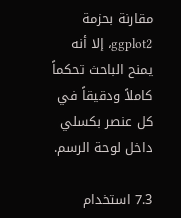مقارنة بحزمة ggplot2، إلا أنه يمنح الباحث تحكماً كاملاً ودقيقاً في كل عنصر بكسلي داخل لوحة الرسم.

7.3 استخدام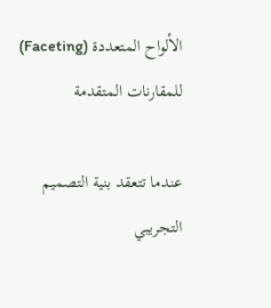الألواح المتعددة (Faceting) للمقارنات المتقدمة

عندما تتعقد بنية التصميم التجريبي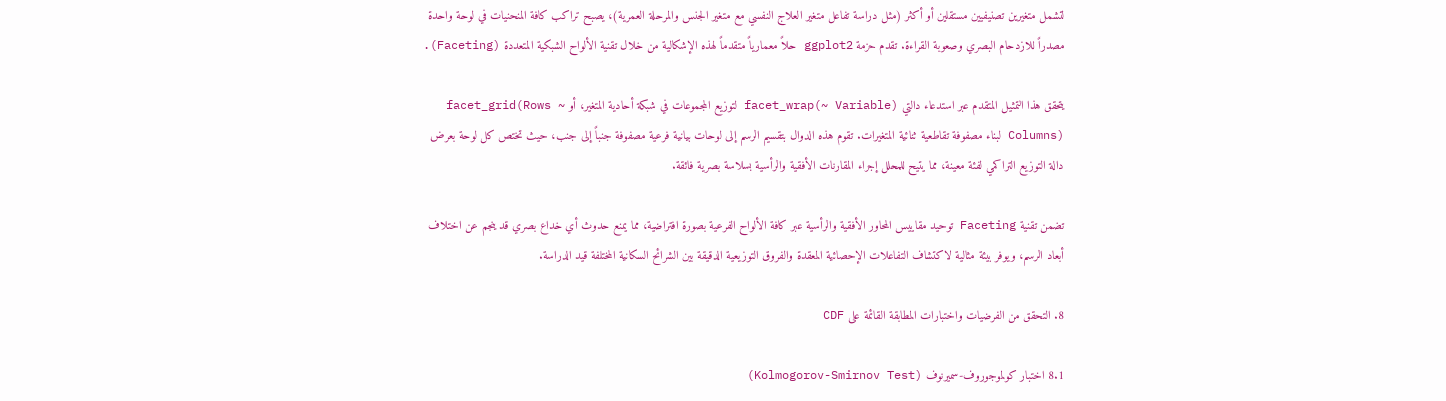لتشمل متغيرين تصنيفيين مستقلين أو أكثر (مثل دراسة تفاعل متغير العلاج النفسي مع متغير الجنس والمرحلة العمرية)، يصبح تراكب كافة المنحنيات في لوحة واحدة مصدراً للازدحام البصري وصعوبة القراءة. تقدم حزمة ggplot2 حلاً معمارياً متقدماً لهذه الإشكالية من خلال تقنية الألواح الشبكية المتعددة (Faceting).

يتحقق هذا التمثيل المتقدم عبر استدعاء دالتي facet_wrap(~ Variable) لتوزيع المجموعات في شبكة أحادية المتغير، أو facet_grid(Rows ~ Columns) لبناء مصفوفة تقاطعية ثنائية المتغيرات. تقوم هذه الدوال بتقسيم الرسم إلى لوحات بيانية فرعية مصفوفة جنباً إلى جنب، حيث تختص كل لوحة بعرض دالة التوزيع التراكمي لفئة معينة، مما يتيح للمحلل إجراء المقارنات الأفقية والرأسية بسلاسة بصرية فائقة.

تضمن تقنية Faceting توحيد مقاييس المحاور الأفقية والرأسية عبر كافة الألواح الفرعية بصورة افتراضية، مما يمنع حدوث أي خداع بصري قد ينجم عن اختلاف أبعاد الرسم، ويوفر بيئة مثالية لاكتشاف التفاعلات الإحصائية المعقدة والفروق التوزيعية الدقيقة بين الشرائح السكانية المختلفة قيد الدراسة.

8. التحقق من الفرضيات واختبارات المطابقة القائمة على CDF

8.1 اختبار كولموجوروف-سميرنوف (Kolmogorov-Smirnov Test)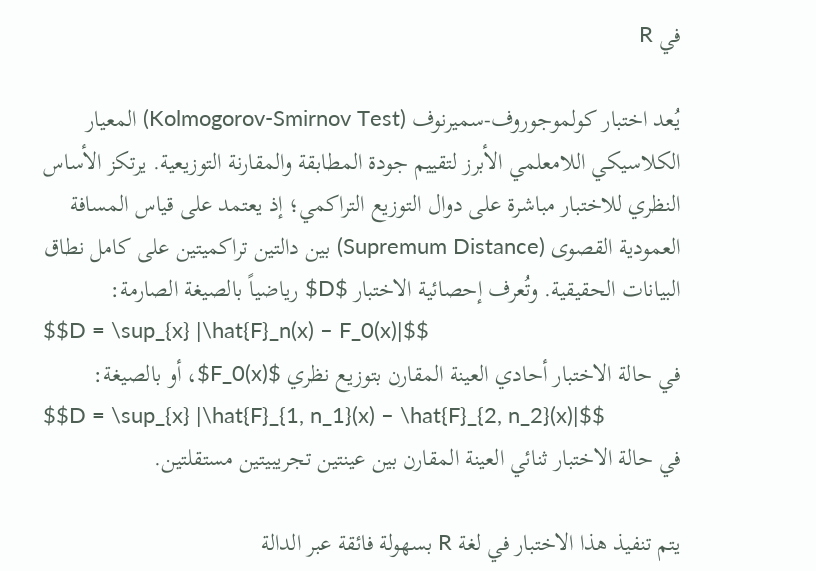في R

يُعد اختبار كولموجوروف-سميرنوف (Kolmogorov-Smirnov Test) المعيار الكلاسيكي اللامعلمي الأبرز لتقييم جودة المطابقة والمقارنة التوزيعية. يرتكز الأساس النظري للاختبار مباشرة على دوال التوزيع التراكمي؛ إذ يعتمد على قياس المسافة العمودية القصوى (Supremum Distance) بين دالتين تراكميتين على كامل نطاق البيانات الحقيقية. وتُعرف إحصائية الاختبار $D$ رياضياً بالصيغة الصارمة:
$$D = \sup_{x} |\hat{F}_n(x) – F_0(x)|$$
في حالة الاختبار أحادي العينة المقارن بتوزيع نظري $F_0(x)$، أو بالصيغة:
$$D = \sup_{x} |\hat{F}_{1, n_1}(x) – \hat{F}_{2, n_2}(x)|$$
في حالة الاختبار ثنائي العينة المقارن بين عينتين تجريبيتين مستقلتين.

يتم تنفيذ هذا الاختبار في لغة R بسهولة فائقة عبر الدالة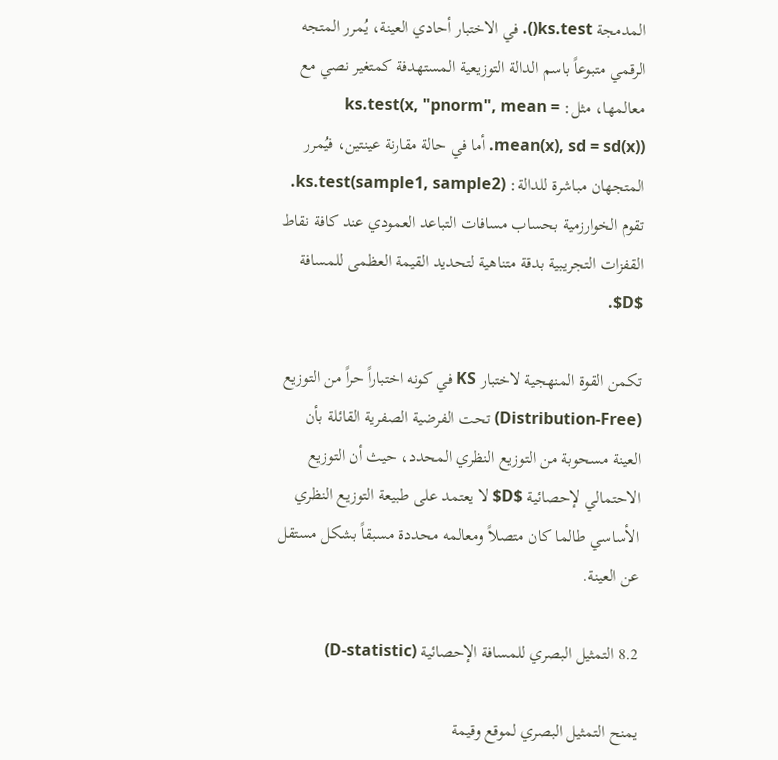المدمجة ks.test(). في الاختبار أحادي العينة، يُمرر المتجه الرقمي متبوعاً باسم الدالة التوزيعية المستهدفة كمتغير نصي مع معالمها، مثل: ks.test(x, "pnorm", mean = mean(x), sd = sd(x)). أما في حالة مقارنة عينتين، فيُمرر المتجهان مباشرة للدالة: ks.test(sample1, sample2). تقوم الخوارزمية بحساب مسافات التباعد العمودي عند كافة نقاط القفزات التجريبية بدقة متناهية لتحديد القيمة العظمى للمسافة $D$.

تكمن القوة المنهجية لاختبار KS في كونه اختباراً حراً من التوزيع (Distribution-Free) تحت الفرضية الصفرية القائلة بأن العينة مسحوبة من التوزيع النظري المحدد، حيث أن التوزيع الاحتمالي لإحصائية $D$ لا يعتمد على طبيعة التوزيع النظري الأساسي طالما كان متصلاً ومعالمه محددة مسبقاً بشكل مستقل عن العينة.

8.2 التمثيل البصري للمسافة الإحصائية (D-statistic)

يمنح التمثيل البصري لموقع وقيمة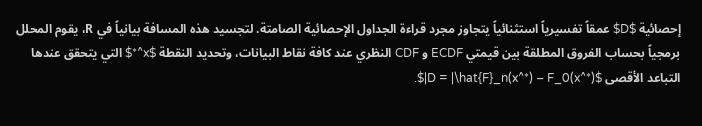إحصائية $D$ عمقاً تفسيرياً استثنائياً يتجاوز مجرد قراءة الجداول الإحصائية الصامتة. لتجسيد هذه المسافة بيانياً في R، يقوم المحلل برمجياً بحساب الفروق المطلقة بين قيمتي ECDF و CDF النظري عند كافة نقاط البيانات، وتحديد النقطة $x^*$ التي يتحقق عندها التباعد الأقصى $D = |\hat{F}_n(x^*) – F_0(x^*)|$.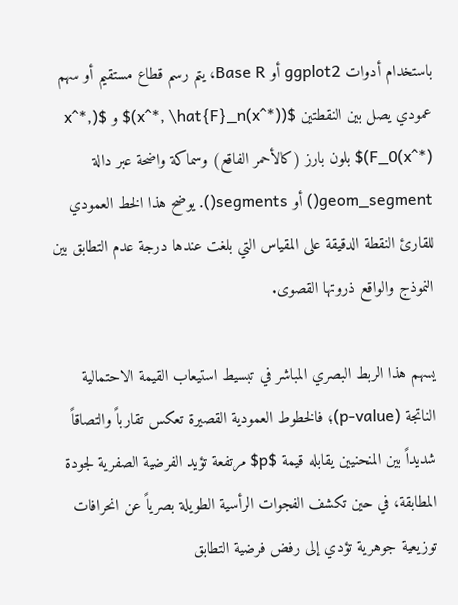باستخدام أدوات ggplot2 أو Base R، يتم رسم قطاع مستقيم أو سهم عمودي يصل بين النقطتين $(x^*, \hat{F}_n(x^*))$ و $(x^*, F_0(x^*))$ بلون بارز (كالأحمر الفاقع) وسماكة واضحة عبر دالة geom_segment() أو segments(). يوضح هذا الخط العمودي للقارئ النقطة الدقيقة على المقياس التي بلغت عندها درجة عدم التطابق بين النموذج والواقع ذروتها القصوى.

يسهم هذا الربط البصري المباشر في تبسيط استيعاب القيمة الاحتمالية الناتجة (p-value)؛ فالخطوط العمودية القصيرة تعكس تقارباً والتصاقاً شديداً بين المنحنيين يقابله قيمة $p$ مرتفعة تؤيد الفرضية الصفرية لجودة المطابقة، في حين تكشف الفجوات الرأسية الطويلة بصرياً عن انحرافات توزيعية جوهرية تؤدي إلى رفض فرضية التطابق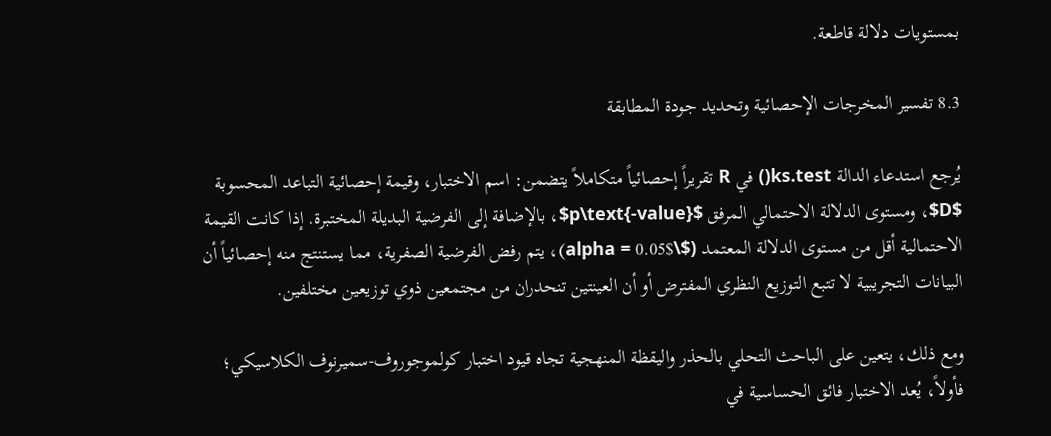بمستويات دلالة قاطعة.

8.3 تفسير المخرجات الإحصائية وتحديد جودة المطابقة

يُرجع استدعاء الدالة ks.test() في R تقريراً إحصائياً متكاملاً يتضمن: اسم الاختبار، وقيمة إحصائية التباعد المحسوبة $D$، ومستوى الدلالة الاحتمالي المرفق $p\text{-value}$، بالإضافة إلى الفرضية البديلة المختبرة. إذا كانت القيمة الاحتمالية أقل من مستوى الدلالة المعتمد ($\alpha = 0.05$)، يتم رفض الفرضية الصفرية، مما يستنتج منه إحصائياً أن البيانات التجريبية لا تتبع التوزيع النظري المفترض أو أن العينتين تنحدران من مجتمعين ذوي توزيعين مختلفين.

ومع ذلك، يتعين على الباحث التحلي بالحذر واليقظة المنهجية تجاه قيود اختبار كولموجوروف-سميرنوف الكلاسيكي؛ فأولاً، يُعد الاختبار فائق الحساسية في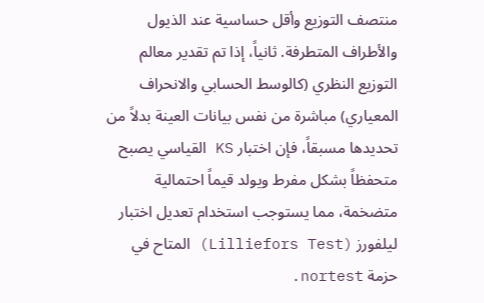منتصف التوزيع وأقل حساسية عند الذيول والأطراف المتطرفة. ثانياً، إذا تم تقدير معالم التوزيع النظري (كالوسط الحسابي والانحراف المعياري) مباشرة من نفس بيانات العينة بدلاً من تحديدها مسبقاً، فإن اختبار KS القياسي يصبح متحفظاً بشكل مفرط ويولد قيماً احتمالية متضخمة، مما يستوجب استخدام تعديل اختبار ليلفورز (Lilliefors Test) المتاح في حزمة nortest.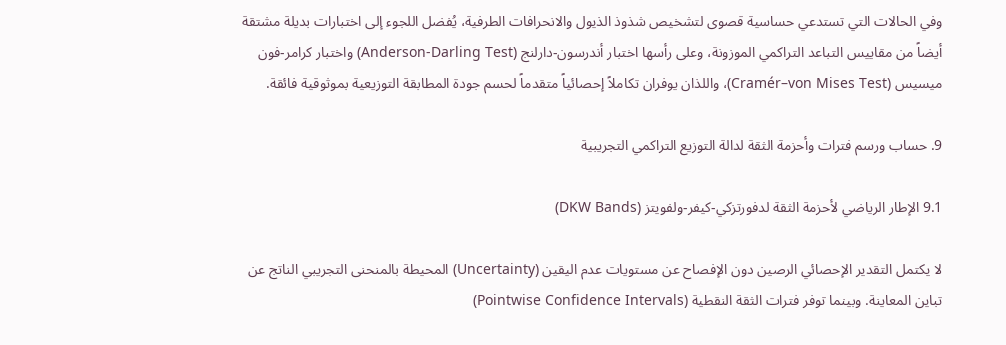وفي الحالات التي تستدعي حساسية قصوى لتشخيص شذوذ الذيول والانحرافات الطرفية، يُفضل اللجوء إلى اختبارات بديلة مشتقة أيضاً من مقاييس التباعد التراكمي الموزونة، وعلى رأسها اختبار أندرسون-دارلنج (Anderson-Darling Test) واختبار كرامر-فون ميسيس (Cramér–von Mises Test)، واللذان يوفران تكاملاً إحصائياً متقدماً لحسم جودة المطابقة التوزيعية بموثوقية فائقة.

9. حساب ورسم فترات وأحزمة الثقة لدالة التوزيع التراكمي التجريبية

9.1 الإطار الرياضي لأحزمة الثقة لدفورتزكي-كيفر-ولفويتز (DKW Bands)

لا يكتمل التقدير الإحصائي الرصين دون الإفصاح عن مستويات عدم اليقين (Uncertainty) المحيطة بالمنحنى التجريبي الناتج عن تباين المعاينة. وبينما توفر فترات الثقة النقطية (Pointwise Confidence Intervals)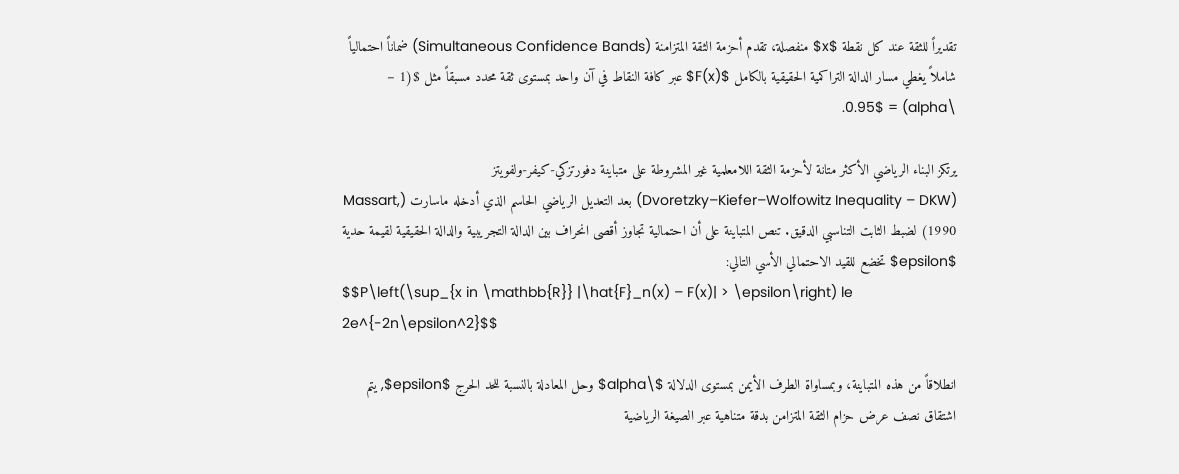تقديراً للثقة عند كل نقطة $x$ منفصلة، تقدم أحزمة الثقة المتزامنة (Simultaneous Confidence Bands) ضماناً احتمالياً شاملاً يغطي مسار الدالة التراكمية الحقيقية بالكامل $F(x)$ عبر كافة النقاط في آن واحد بمستوى ثقة محدد مسبقاً مثل $(1 – \alpha) = 0.95$.

يرتكز البناء الرياضي الأكثر متانة لأحزمة الثقة اللامعلمية غير المشروطة على متباينة دفورتزكي-كيفر-ولفويتز (Dvoretzky–Kiefer–Wolfowitz Inequality – DKW) بعد التعديل الرياضي الحاسم الذي أدخله ماسارت (Massart, 1990) لضبط الثابت التناسبي الدقيق. تنص المتباينة على أن احتمالية تجاوز أقصى انحراف بين الدالة التجريبية والدالة الحقيقية لقيمة حدية $epsilon$ تخضع للقيد الاحتمالي الأسي التالي:
$$P\left(\sup_{x in \mathbb{R}} |\hat{F}_n(x) – F(x)| > \epsilon\right) le 2e^{-2n\epsilon^2}$$

انطلاقاً من هذه المتباينة، وبمساواة الطرف الأيمن بمستوى الدلالة $\alpha$ وحل المعادلة بالنسبة للحد الحرج $epsilon$, يتم اشتقاق نصف عرض حزام الثقة المتزامن بدقة متناهية عبر الصيغة الرياضية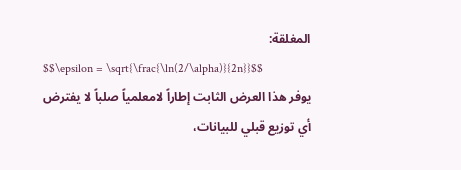المغلقة:
$$\epsilon = \sqrt{\frac{\ln(2/\alpha)}{2n}}$$
يوفر هذا العرض الثابت إطاراً لامعلمياً صلباً لا يفترض أي توزيع قبلي للبيانات،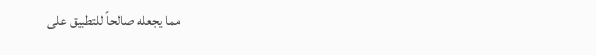مما يجعله صالحاً للتطبيق على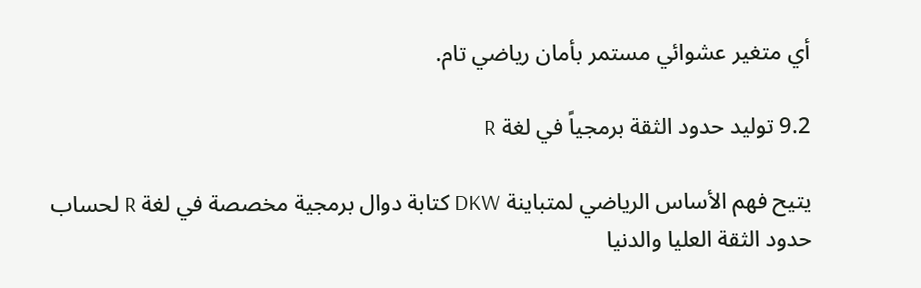أي متغير عشوائي مستمر بأمان رياضي تام.

9.2 توليد حدود الثقة برمجياً في لغة R

يتيح فهم الأساس الرياضي لمتباينة DKW كتابة دوال برمجية مخصصة في لغة R لحساب حدود الثقة العليا والدنيا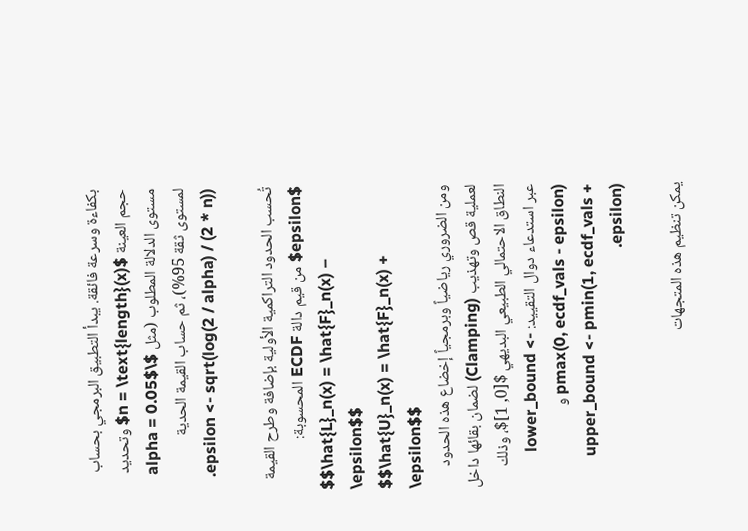بكفاءة وسرعة فائقة. يبدأ التطبيق البرمجي بحساب حجم العينة $n = \text{length}(x)$ وتحديد مستوى الدلالة المطلوب (مثل $\alpha = 0.05$ لمستوى ثقة 95%)، ثم حساب القيمة الحدية epsilon <- sqrt(log(2 / alpha) / (2 * n)).

تُحسب الحدود التراكمية الأولية بإضافة وطرح القيمة $epsilon$ من قيم دالة ECDF المحسوبة:
$$\hat{L}_n(x) = \hat{F}_n(x) – \epsilon$$
$$\hat{U}_n(x) = \hat{F}_n(x) + \epsilon$$
ومن الضروري رياضياً وبرمجياً إخضاع هذه الحدود لعملية قص وتهذيب (Clamping) لضمان بقائها داخل النطاق الاحتمالي الطبيعي البديهي $[0, 1]$، وذلك عبر استدعاء دوال التقييد: lower_bound <- pmax(0, ecdf_vals - epsilon) و upper_bound <- pmin(1, ecdf_vals + epsilon).

يمكن تنظيم هذه المتجهات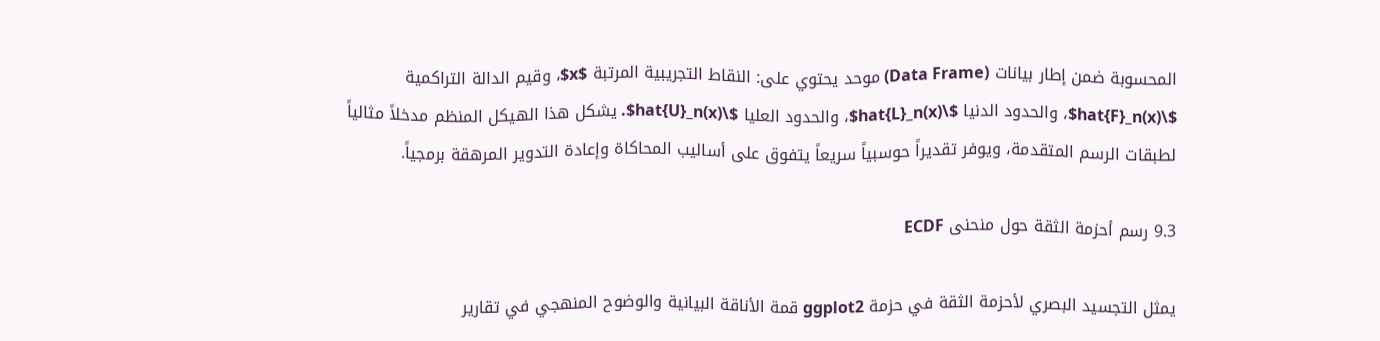المحسوبة ضمن إطار بيانات (Data Frame) موحد يحتوي على: النقاط التجريبية المرتبة $x$، وقيم الدالة التراكمية $\hat{F}_n(x)$، والحدود الدنيا $\hat{L}_n(x)$، والحدود العليا $\hat{U}_n(x)$. يشكل هذا الهيكل المنظم مدخلاً مثالياً لطبقات الرسم المتقدمة، ويوفر تقديراً حوسبياً سريعاً يتفوق على أساليب المحاكاة وإعادة التدوير المرهقة برمجياً.

9.3 رسم أحزمة الثقة حول منحنى ECDF

يمثل التجسيد البصري لأحزمة الثقة في حزمة ggplot2 قمة الأناقة البيانية والوضوح المنهجي في تقارير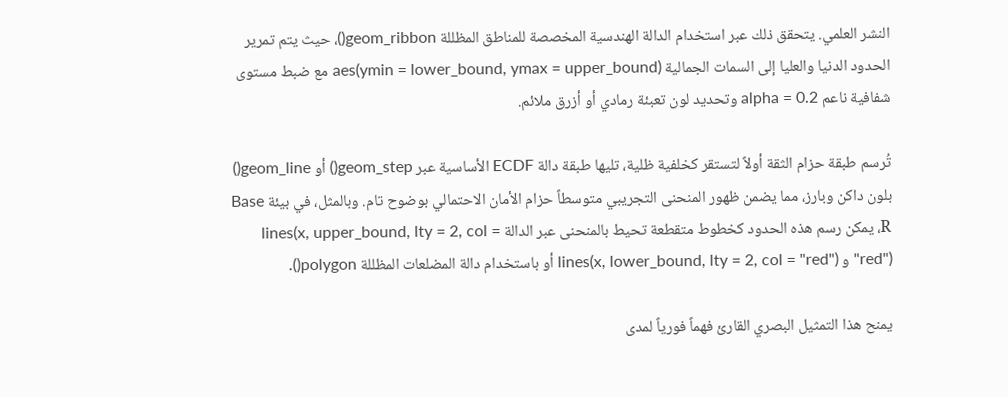النشر العلمي. يتحقق ذلك عبر استخدام الدالة الهندسية المخصصة للمناطق المظللة geom_ribbon()، حيث يتم تمرير الحدود الدنيا والعليا إلى السمات الجمالية aes(ymin = lower_bound, ymax = upper_bound) مع ضبط مستوى شفافية ناعم alpha = 0.2 وتحديد لون تعبئة رمادي أو أزرق ملائم.

تُرسم طبقة حزام الثقة أولاً لتستقر كخلفية ظلية، تليها طبقة دالة ECDF الأساسية عبر geom_step() أو geom_line() بلون داكن وبارز، مما يضمن ظهور المنحنى التجريبي متوسطاً حزام الأمان الاحتمالي بوضوح تام. وبالمثل، في بيئة Base R، يمكن رسم هذه الحدود كخطوط متقطعة تحيط بالمنحنى عبر الدالة lines(x, upper_bound, lty = 2, col = "red") و lines(x, lower_bound, lty = 2, col = "red") أو باستخدام دالة المضلعات المظللة polygon().

يمنح هذا التمثيل البصري القارئ فهماً فورياً لمدى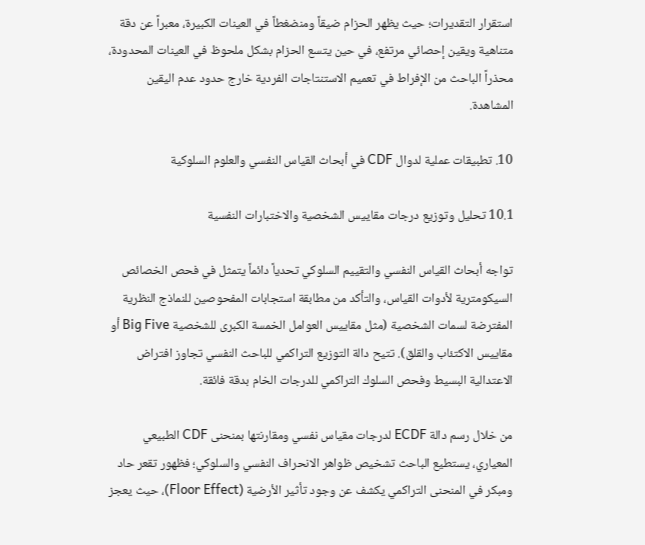استقرار التقديرات؛ حيث يظهر الحزام ضيقاً ومنضغطاً في العينات الكبيرة، معبراً عن دقة متناهية ويقين إحصائي مرتفع، في حين يتسع الحزام بشكل ملحوظ في العينات المحدودة، محذراً الباحث من الإفراط في تعميم الاستنتاجات الفردية خارج حدود عدم اليقين المشاهدة.

10. تطبيقات عملية لدوال CDF في أبحاث القياس النفسي والعلوم السلوكية

10.1 تحليل وتوزيع درجات مقاييس الشخصية والاختبارات النفسية

تواجه أبحاث القياس النفسي والتقييم السلوكي تحدياً دائماً يتمثل في فحص الخصائص السيكومترية لأدوات القياس، والتأكد من مطابقة استجابات المفحوصين للنماذج النظرية المفترضة لسمات الشخصية (مثل مقاييس العوامل الخمسة الكبرى للشخصية Big Five أو مقاييس الاكتئاب والقلق). تتيح دالة التوزيع التراكمي للباحث النفسي تجاوز افتراض الاعتدالية البسيط وفحص السلوك التراكمي للدرجات الخام بدقة فائقة.

من خلال رسم دالة ECDF لدرجات مقياس نفسي ومقارنتها بمنحنى CDF الطبيعي المعياري، يستطيع الباحث تشخيص ظواهر الانحراف النفسي والسلوكي؛ فظهور تقعر حاد ومبكر في المنحنى التراكمي يكشف عن وجود تأثير الأرضية (Floor Effect)، حيث يعجز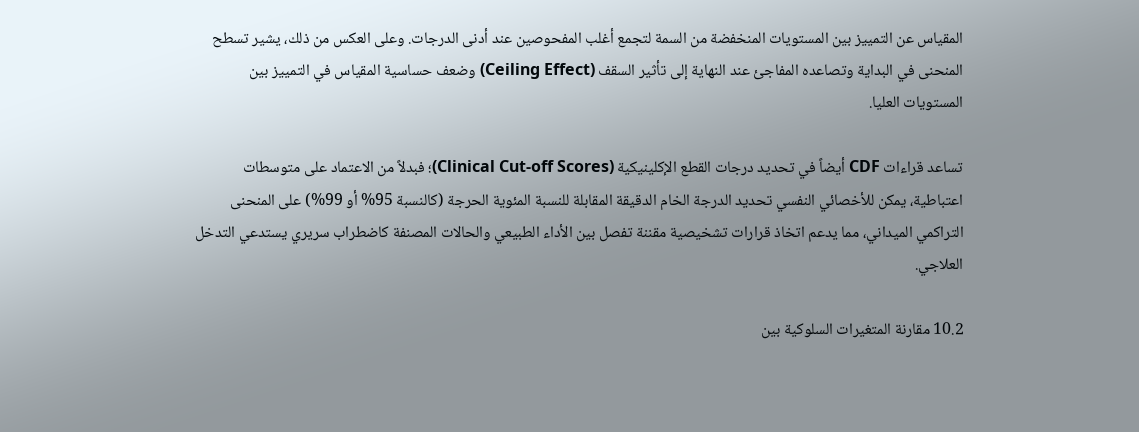المقياس عن التمييز بين المستويات المنخفضة من السمة لتجمع أغلب المفحوصين عند أدنى الدرجات. وعلى العكس من ذلك، يشير تسطح المنحنى في البداية وتصاعده المفاجئ عند النهاية إلى تأثير السقف (Ceiling Effect) وضعف حساسية المقياس في التمييز بين المستويات العليا.

تساعد قراءات CDF أيضاً في تحديد درجات القطع الإكلينيكية (Clinical Cut-off Scores)؛ فبدلاً من الاعتماد على متوسطات اعتباطية، يمكن للأخصائي النفسي تحديد الدرجة الخام الدقيقة المقابلة للنسبة المئوية الحرجة (كالنسبة 95% أو 99%) على المنحنى التراكمي الميداني، مما يدعم اتخاذ قرارات تشخيصية مقننة تفصل بين الأداء الطبيعي والحالات المصنفة كاضطراب سريري يستدعي التدخل العلاجي.

10.2 مقارنة المتغيرات السلوكية بين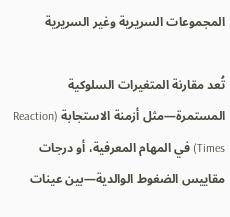المجموعات السريرية وغير السريرية

تُعد مقارنة المتغيرات السلوكية المستمرة—مثل أزمنة الاستجابة (Reaction Times) في المهام المعرفية، أو درجات مقاييس الضغوط الوالدية—بين عينات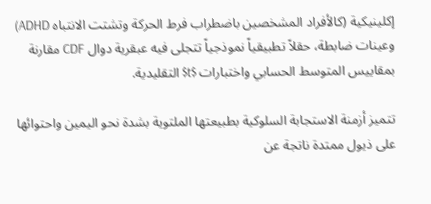إكلينيكية (كالأفراد المشخصين باضطراب فرط الحركة وتشتت الانتباه ADHD) وعينات ضابطة، حقلاً تطبيقياً نموذجياً تتجلى فيه عبقرية دوال CDF مقارنة بمقاييس المتوسط الحسابي واختبارات $t$ التقليدية.

تتميز أزمنة الاستجابة السلوكية بطبيعتها الملتوية بشدة نحو اليمين واحتوائها على ذيول ممتدة ناتجة عن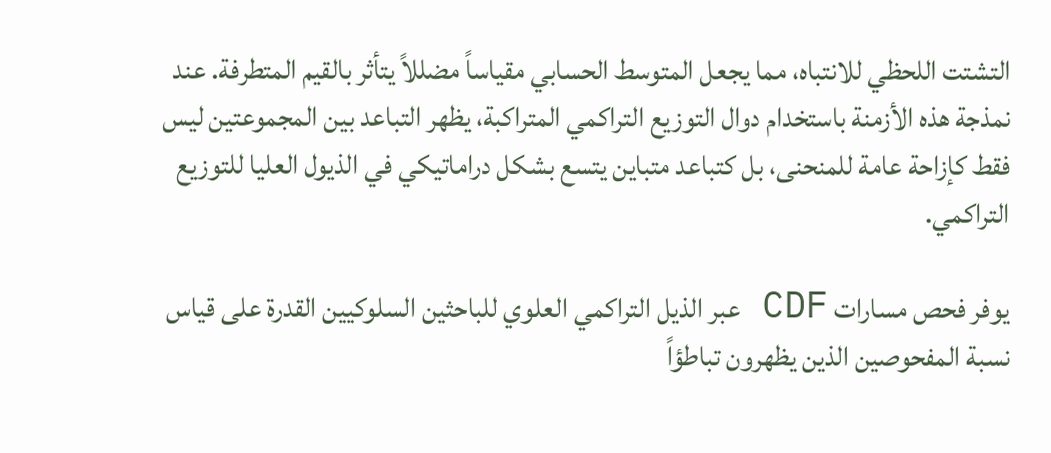التشتت اللحظي للانتباه، مما يجعل المتوسط الحسابي مقياساً مضللاً يتأثر بالقيم المتطرفة. عند نمذجة هذه الأزمنة باستخدام دوال التوزيع التراكمي المتراكبة، يظهر التباعد بين المجموعتين ليس فقط كإزاحة عامة للمنحنى، بل كتباعد متباين يتسع بشكل دراماتيكي في الذيول العليا للتوزيع التراكمي.

يوفر فحص مسارات CDF عبر الذيل التراكمي العلوي للباحثين السلوكيين القدرة على قياس نسبة المفحوصين الذين يظهرون تباطؤاً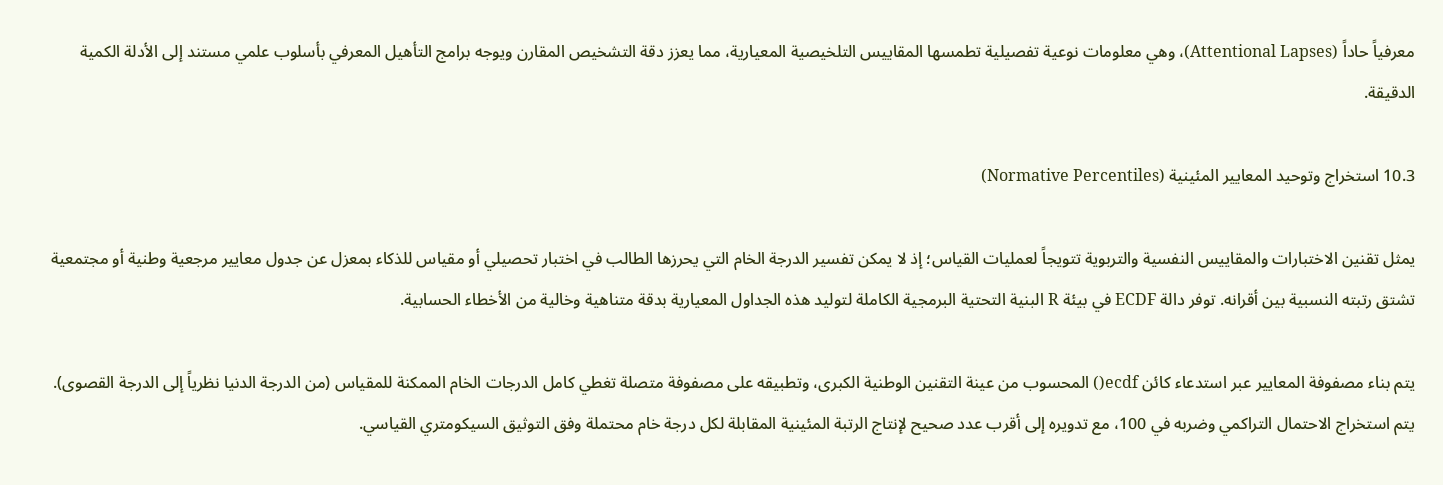معرفياً حاداً (Attentional Lapses)، وهي معلومات نوعية تفصيلية تطمسها المقاييس التلخيصية المعيارية، مما يعزز دقة التشخيص المقارن ويوجه برامج التأهيل المعرفي بأسلوب علمي مستند إلى الأدلة الكمية الدقيقة.

10.3 استخراج وتوحيد المعايير المئينية (Normative Percentiles)

يمثل تقنين الاختبارات والمقاييس النفسية والتربوية تتويجاً لعمليات القياس؛ إذ لا يمكن تفسير الدرجة الخام التي يحرزها الطالب في اختبار تحصيلي أو مقياس للذكاء بمعزل عن جدول معايير مرجعية وطنية أو مجتمعية تشتق رتبته النسبية بين أقرانه. توفر دالة ECDF في بيئة R البنية التحتية البرمجية الكاملة لتوليد هذه الجداول المعيارية بدقة متناهية وخالية من الأخطاء الحسابية.

يتم بناء مصفوفة المعايير عبر استدعاء كائن ecdf() المحسوب من عينة التقنين الوطنية الكبرى، وتطبيقه على مصفوفة متصلة تغطي كامل الدرجات الخام الممكنة للمقياس (من الدرجة الدنيا نظرياً إلى الدرجة القصوى). يتم استخراج الاحتمال التراكمي وضربه في 100، مع تدويره إلى أقرب عدد صحيح لإنتاج الرتبة المئينية المقابلة لكل درجة خام محتملة وفق التوثيق السيكومتري القياسي.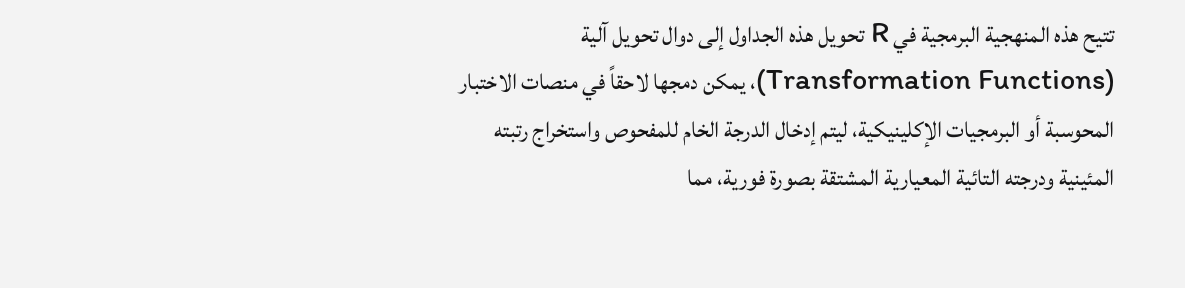تتيح هذه المنهجية البرمجية في R تحويل هذه الجداول إلى دوال تحويل آلية (Transformation Functions)، يمكن دمجها لاحقاً في منصات الاختبار المحوسبة أو البرمجيات الإكلينيكية، ليتم إدخال الدرجة الخام للمفحوص واستخراج رتبته المئينية ودرجته التائية المعيارية المشتقة بصورة فورية، مما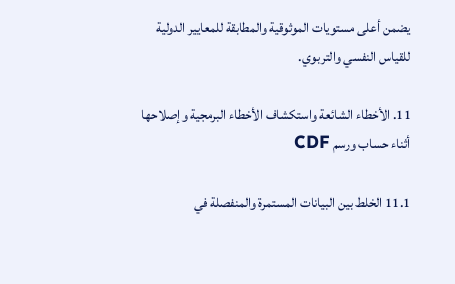يضمن أعلى مستويات الموثوقية والمطابقة للمعايير الدولية للقياس النفسي والتربوي.

11. الأخطاء الشائعة واستكشاف الأخطاء البرمجية وإصلاحها أثناء حساب ورسم CDF

11.1 الخلط بين البيانات المستمرة والمنفصلة في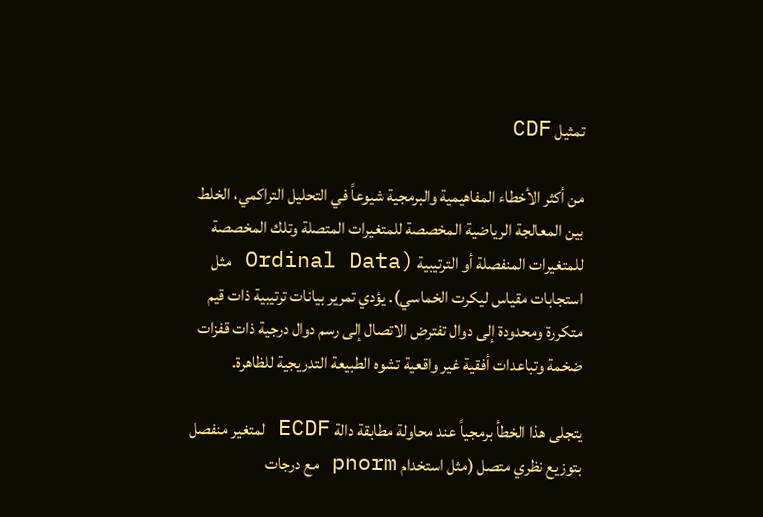تمثيل CDF

من أكثر الأخطاء المفاهيمية والبرمجية شيوعاً في التحليل التراكمي، الخلط بين المعالجة الرياضية المخصصة للمتغيرات المتصلة وتلك المخصصة للمتغيرات المنفصلة أو الترتيبية (Ordinal Data مثل استجابات مقياس ليكرت الخماسي). يؤدي تمرير بيانات ترتيبية ذات قيم متكررة ومحدودة إلى دوال تفترض الاتصال إلى رسم دوال درجية ذات قفزات ضخمة وتباعدات أفقية غير واقعية تشوه الطبيعة التدريجية للظاهرة.

يتجلى هذا الخطأ برمجياً عند محاولة مطابقة دالة ECDF لمتغير منفصل بتوزيع نظري متصل (مثل استخدام pnorm مع درجات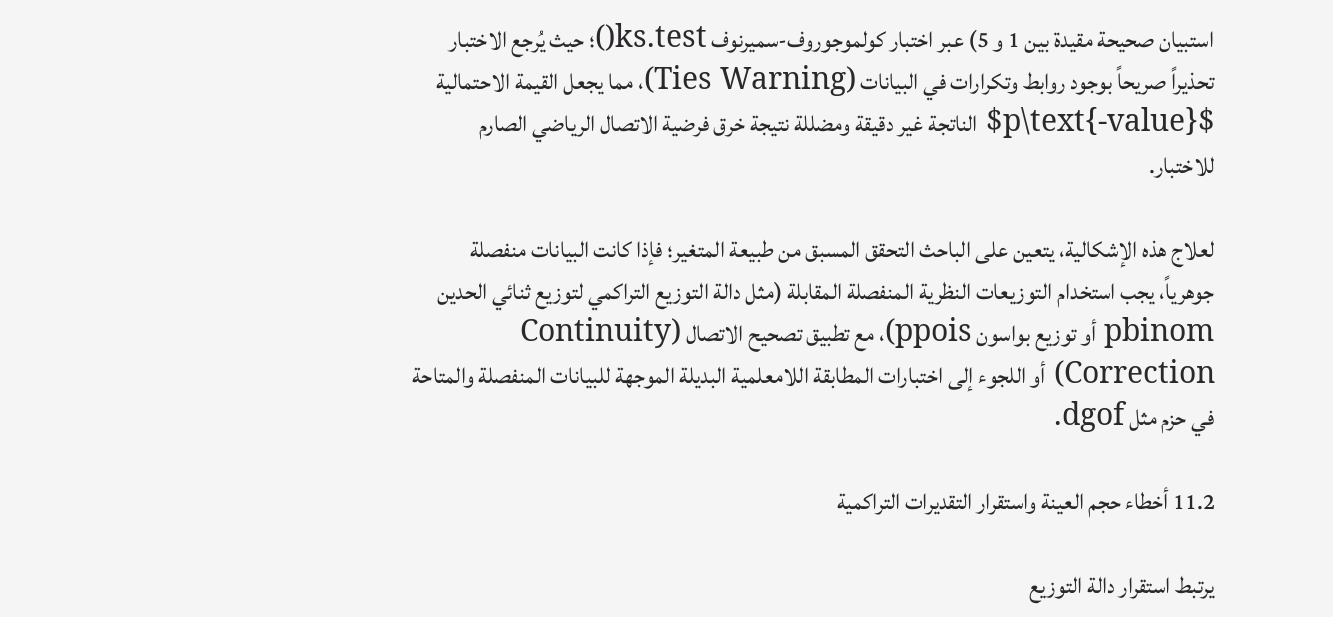استبيان صحيحة مقيدة بين 1 و 5) عبر اختبار كولموجوروف-سميرنوف ks.test()؛ حيث يُرجع الاختبار تحذيراً صريحاً بوجود روابط وتكرارات في البيانات (Ties Warning)، مما يجعل القيمة الاحتمالية $p\text{-value}$ الناتجة غير دقيقة ومضللة نتيجة خرق فرضية الاتصال الرياضي الصارم للاختبار.

لعلاج هذه الإشكالية، يتعين على الباحث التحقق المسبق من طبيعة المتغير؛ فإذا كانت البيانات منفصلة جوهرياً، يجب استخدام التوزيعات النظرية المنفصلة المقابلة (مثل دالة التوزيع التراكمي لتوزيع ثنائي الحدين pbinom أو توزيع بواسون ppois)، مع تطبيق تصحيح الاتصال (Continuity Correction) أو اللجوء إلى اختبارات المطابقة اللامعلمية البديلة الموجهة للبيانات المنفصلة والمتاحة في حزم مثل dgof.

11.2 أخطاء حجم العينة واستقرار التقديرات التراكمية

يرتبط استقرار دالة التوزيع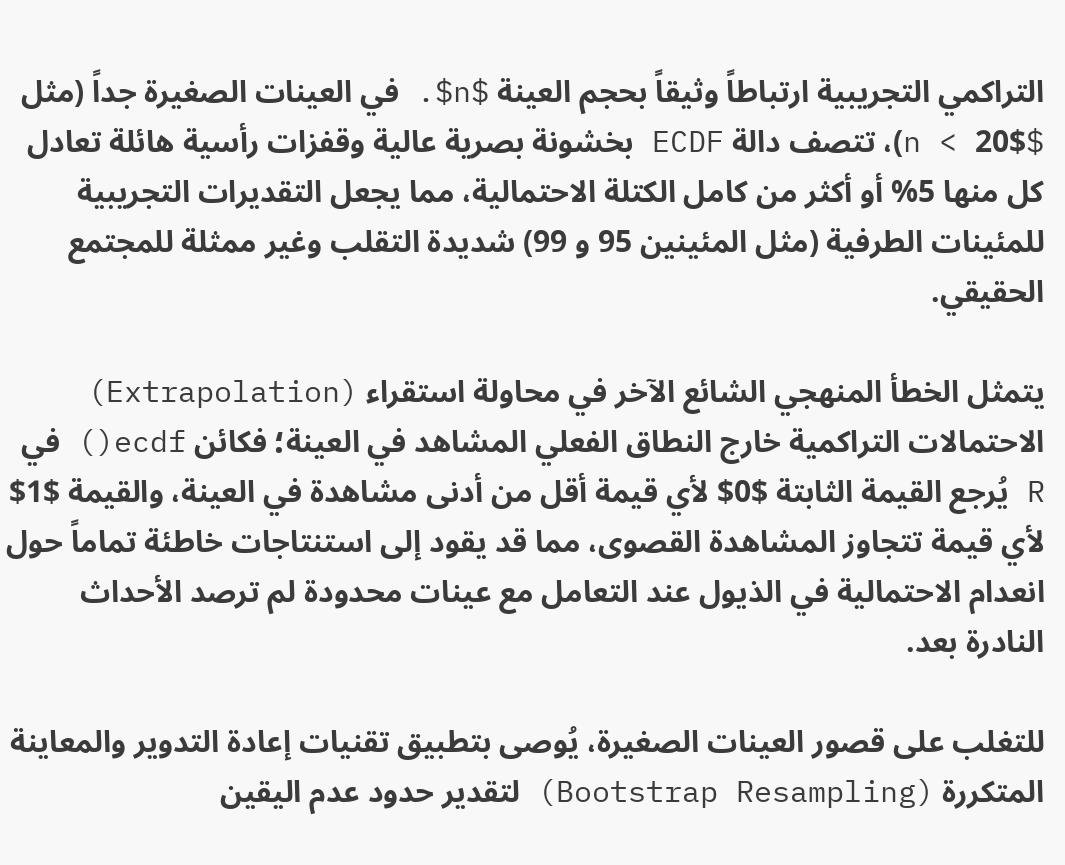التراكمي التجريبية ارتباطاً وثيقاً بحجم العينة $n$. في العينات الصغيرة جداً (مثل $n < 20$)، تتصف دالة ECDF بخشونة بصرية عالية وقفزات رأسية هائلة تعادل كل منها 5% أو أكثر من كامل الكتلة الاحتمالية، مما يجعل التقديرات التجريبية للمئينات الطرفية (مثل المئينين 95 و 99) شديدة التقلب وغير ممثلة للمجتمع الحقيقي.

يتمثل الخطأ المنهجي الشائع الآخر في محاولة استقراء (Extrapolation) الاحتمالات التراكمية خارج النطاق الفعلي المشاهد في العينة؛ فكائن ecdf() في R يُرجع القيمة الثابتة $0$ لأي قيمة أقل من أدنى مشاهدة في العينة، والقيمة $1$ لأي قيمة تتجاوز المشاهدة القصوى، مما قد يقود إلى استنتاجات خاطئة تماماً حول انعدام الاحتمالية في الذيول عند التعامل مع عينات محدودة لم ترصد الأحداث النادرة بعد.

للتغلب على قصور العينات الصغيرة، يُوصى بتطبيق تقنيات إعادة التدوير والمعاينة المتكررة (Bootstrap Resampling) لتقدير حدود عدم اليقين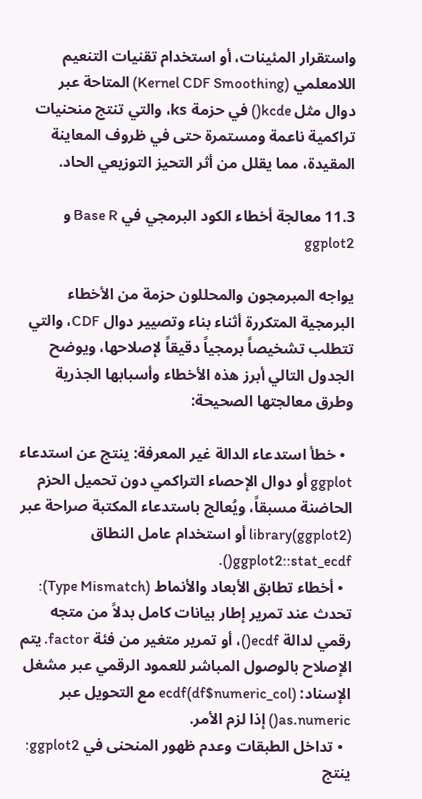واستقرار المئينات، أو استخدام تقنيات التنعيم اللامعلمي (Kernel CDF Smoothing) المتاحة عبر دوال مثل kcde() في حزمة ks، والتي تنتج منحنيات تراكمية ناعمة ومستمرة حتى في ظروف المعاينة المقيدة، مما يقلل من أثر التحيز التوزيعي الحاد.

11.3 معالجة أخطاء الكود البرمجي في Base R و ggplot2

يواجه المبرمجون والمحللون حزمة من الأخطاء البرمجية المتكررة أثناء بناء وتصيير دوال CDF، والتي تتطلب تشخيصاً برمجياً دقيقاً لإصلاحها، ويوضح الجدول التالي أبرز هذه الأخطاء وأسبابها الجذرية وطرق معالجتها الصحيحة:

  • خطأ استدعاء الدالة غير المعرفة: ينتج عن استدعاء ggplot أو دوال الإحصاء التراكمي دون تحميل الحزم الحاضنة مسبقاً، ويُعالج باستدعاء المكتبة صراحة عبر library(ggplot2) أو استخدام عامل النطاق ggplot2::stat_ecdf().
  • أخطاء تطابق الأبعاد والأنماط (Type Mismatch): تحدث عند تمرير إطار بيانات كامل بدلاً من متجه رقمي لدالة ecdf()، أو تمرير متغير من فئة factor. يتم الإصلاح بالوصول المباشر للعمود الرقمي عبر مشغل الإسناد: ecdf(df$numeric_col) مع التحويل عبر as.numeric() إذا لزم الأمر.
  • تداخل الطبقات وعدم ظهور المنحنى في ggplot2: ينتج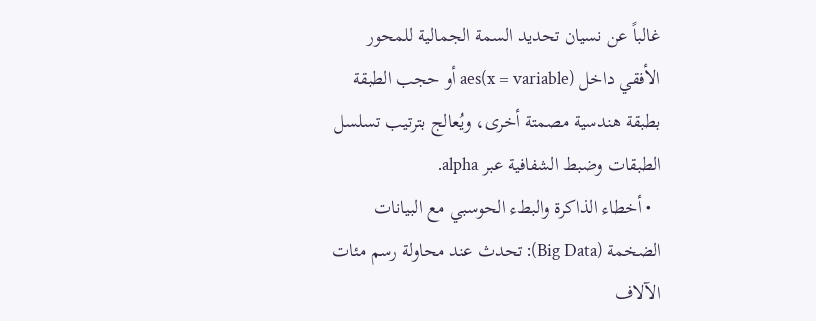غالباً عن نسيان تحديد السمة الجمالية للمحور الأفقي داخل aes(x = variable) أو حجب الطبقة بطبقة هندسية مصمتة أخرى، ويُعالج بترتيب تسلسل الطبقات وضبط الشفافية عبر alpha.
  • أخطاء الذاكرة والبطء الحوسبي مع البيانات الضخمة (Big Data): تحدث عند محاولة رسم مئات الآلاف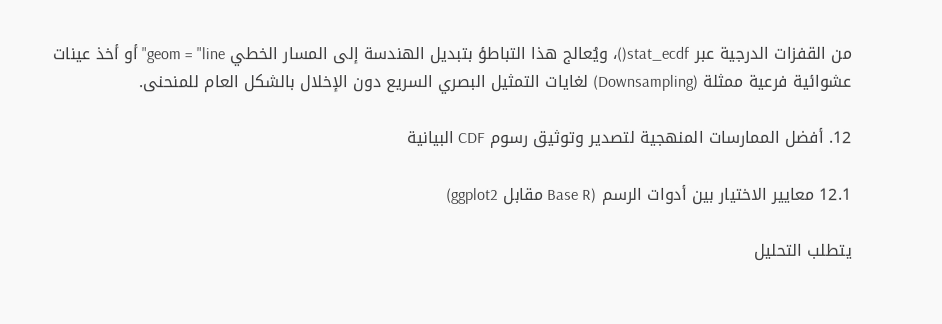من القفزات الدرجية عبر stat_ecdf()، ويُعالج هذا التباطؤ بتبديل الهندسة إلى المسار الخطي geom = "line" أو أخذ عينات عشوائية فرعية ممثلة (Downsampling) لغايات التمثيل البصري السريع دون الإخلال بالشكل العام للمنحنى.

12. أفضل الممارسات المنهجية لتصدير وتوثيق رسوم CDF البيانية

12.1 معايير الاختيار بين أدوات الرسم (Base R مقابل ggplot2)

يتطلب التحليل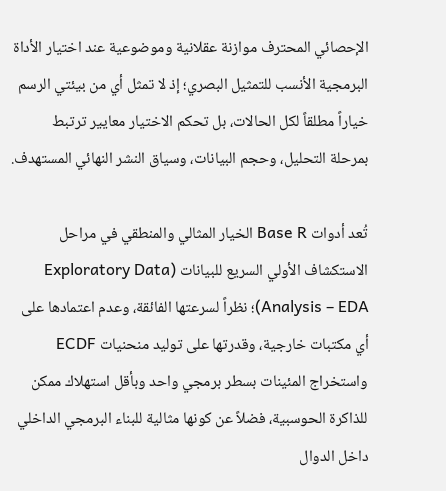الإحصائي المحترف موازنة عقلانية وموضوعية عند اختيار الأداة البرمجية الأنسب للتمثيل البصري؛ إذ لا تمثل أي من بيئتي الرسم خياراً مطلقاً لكل الحالات، بل تحكم الاختيار معايير ترتبط بمرحلة التحليل، وحجم البيانات، وسياق النشر النهائي المستهدف.

تُعد أدوات Base R الخيار المثالي والمنطقي في مراحل الاستكشاف الأولي السريع للبيانات (Exploratory Data Analysis – EDA)؛ نظراً لسرعتها الفائقة، وعدم اعتمادها على أي مكتبات خارجية، وقدرتها على توليد منحنيات ECDF واستخراج المئينات بسطر برمجي واحد وبأقل استهلاك ممكن للذاكرة الحوسبية، فضلاً عن كونها مثالية للبناء البرمجي الداخلي داخل الدوال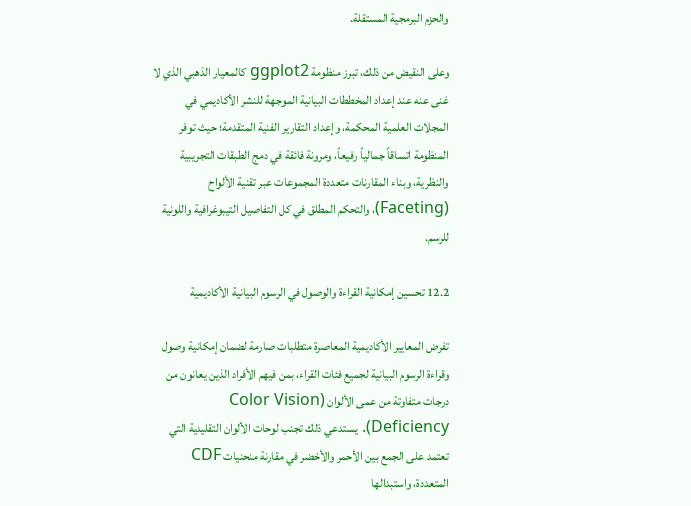والحزم البرمجية المستقلة.

وعلى النقيض من ذلك، تبرز منظومة ggplot2 كالمعيار الذهبي الذي لا غنى عنه عند إعداد المخططات البيانية الموجهة للنشر الأكاديمي في المجلات العلمية المحكمة، وإعداد التقارير الفنية المتقدمة؛ حيث توفر المنظومة اتساقاً جمالياً رفيعاً، ومرونة فائقة في دمج الطبقات التجريبية والنظرية، وبناء المقارنات متعددة المجموعات عبر تقنية الألواح (Faceting)، والتحكم المطلق في كل التفاصيل التيبوغرافية واللونية للرسم.

12.2 تحسين إمكانية القراءة والوصول في الرسوم البيانية الأكاديمية

تفرض المعايير الأكاديمية المعاصرة متطلبات صارمة لضمان إمكانية وصول وقراءة الرسوم البيانية لجميع فئات القراء، بمن فيهم الأفراد الذين يعانون من درجات متفاوتة من عمى الألوان (Color Vision Deficiency). يستدعي ذلك تجنب لوحات الألوان التقليدية التي تعتمد على الجمع بين الأحمر والأخضر في مقارنة منحنيات CDF المتعددة، واستبدالها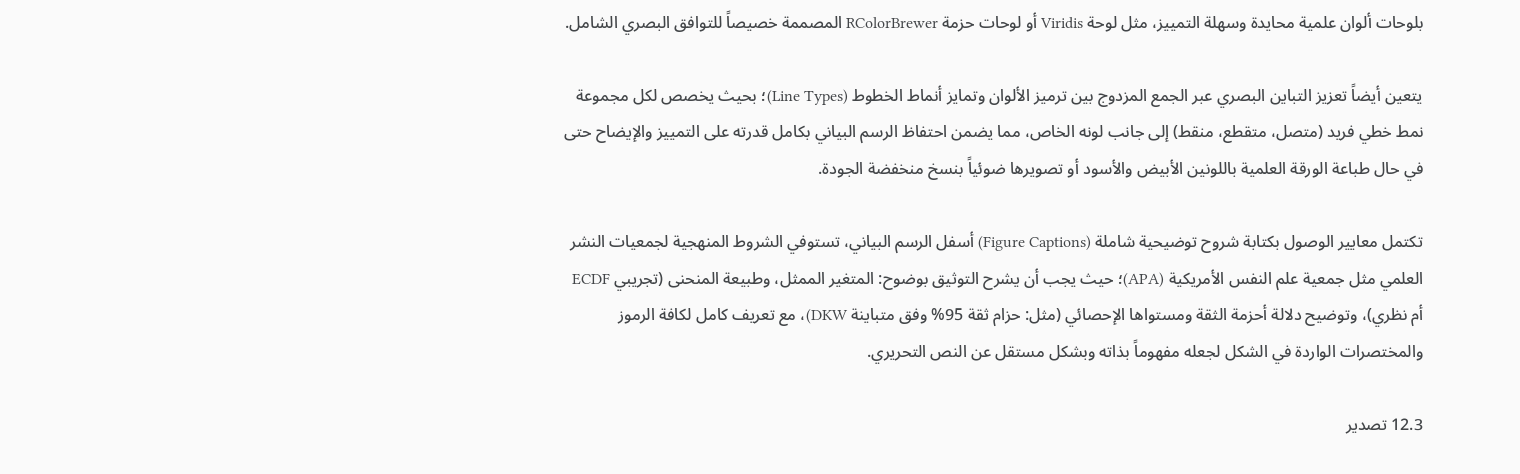بلوحات ألوان علمية محايدة وسهلة التمييز، مثل لوحة Viridis أو لوحات حزمة RColorBrewer المصممة خصيصاً للتوافق البصري الشامل.

يتعين أيضاً تعزيز التباين البصري عبر الجمع المزدوج بين ترميز الألوان وتمايز أنماط الخطوط (Line Types)؛ بحيث يخصص لكل مجموعة نمط خطي فريد (متصل، متقطع، منقط) إلى جانب لونه الخاص، مما يضمن احتفاظ الرسم البياني بكامل قدرته على التمييز والإيضاح حتى في حال طباعة الورقة العلمية باللونين الأبيض والأسود أو تصويرها ضوئياً بنسخ منخفضة الجودة.

تكتمل معايير الوصول بكتابة شروح توضيحية شاملة (Figure Captions) أسفل الرسم البياني، تستوفي الشروط المنهجية لجمعيات النشر العلمي مثل جمعية علم النفس الأمريكية (APA)؛ حيث يجب أن يشرح التوثيق بوضوح: المتغير الممثل، وطبيعة المنحنى (تجريبي ECDF أم نظري)، وتوضيح دلالة أحزمة الثقة ومستواها الإحصائي (مثل: حزام ثقة 95% وفق متباينة DKW)، مع تعريف كامل لكافة الرموز والمختصرات الواردة في الشكل لجعله مفهوماً بذاته وبشكل مستقل عن النص التحريري.

12.3 تصدير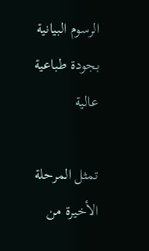الرسوم البيانية بجودة طباعية عالية

تمثل المرحلة الأخيرة من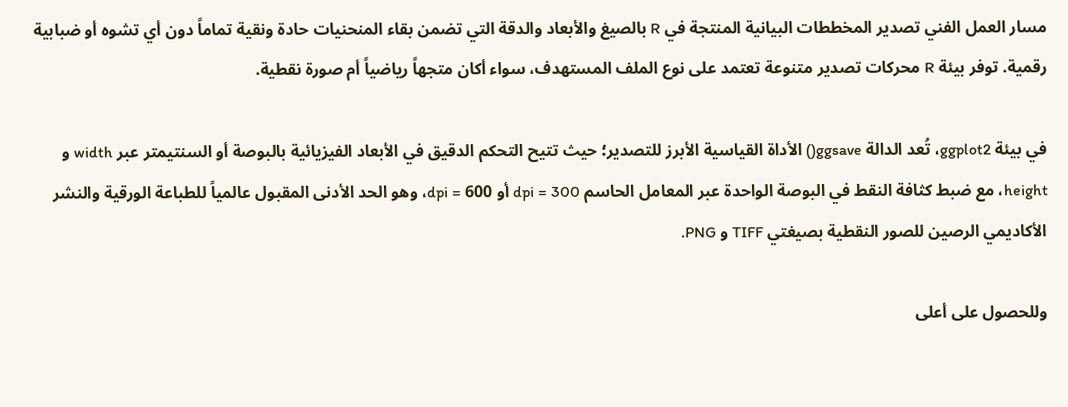مسار العمل الفني تصدير المخططات البيانية المنتجة في R بالصيغ والأبعاد والدقة التي تضمن بقاء المنحنيات حادة ونقية تماماً دون أي تشوه أو ضبابية رقمية. توفر بيئة R محركات تصدير متنوعة تعتمد على نوع الملف المستهدف، سواء أكان متجهاً رياضياً أم صورة نقطية.

في بيئة ggplot2، تُعد الدالة ggsave() الأداة القياسية الأبرز للتصدير؛ حيث تتيح التحكم الدقيق في الأبعاد الفيزيائية بالبوصة أو السنتيمتر عبر width و height، مع ضبط كثافة النقط في البوصة الواحدة عبر المعامل الحاسم dpi = 300 أو dpi = 600، وهو الحد الأدنى المقبول عالمياً للطباعة الورقية والنشر الأكاديمي الرصين للصور النقطية بصيغتي TIFF و PNG.

وللحصول على أعلى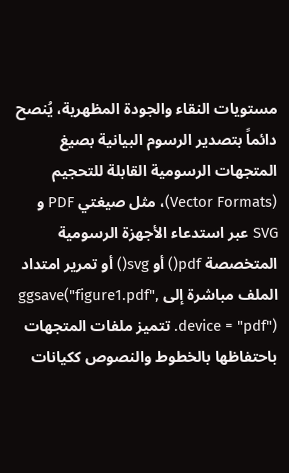مستويات النقاء والجودة المظهرية، يُنصح دائماً بتصدير الرسوم البيانية بصيغ المتجهات الرسومية القابلة للتحجيم (Vector Formats)، مثل صيغتي PDF و SVG عبر استدعاء الأجهزة الرسومية المتخصصة pdf() أو svg() أو تمرير امتداد الملف مباشرة إلى ggsave("figure1.pdf", device = "pdf"). تتميز ملفات المتجهات باحتفاظها بالخطوط والنصوص ككيانات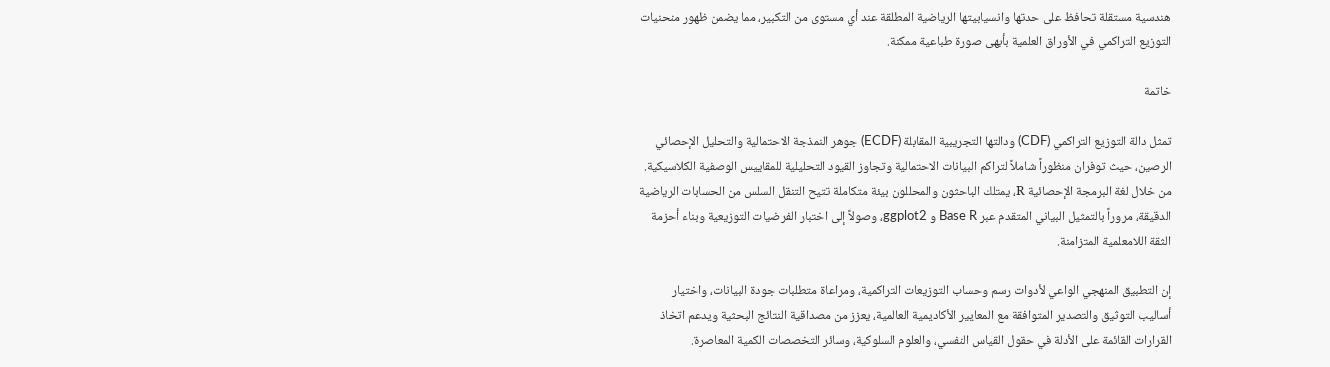هندسية مستقلة تحافظ على حدتها وانسيابيتها الرياضية المطلقة عند أي مستوى من التكبير، مما يضمن ظهور منحنيات التوزيع التراكمي في الأوراق العلمية بأبهى صورة طباعية ممكنة.

خاتمة

تمثل دالة التوزيع التراكمي (CDF) ودالتها التجريبية المقابلة (ECDF) جوهر النمذجة الاحتمالية والتحليل الإحصائي الرصين، حيث توفران منظوراً شاملاً لتراكم البيانات الاحتمالية وتجاوز القيود التحليلية للمقاييس الوصفية الكلاسيكية. من خلال لغة البرمجة الإحصائية R، يمتلك الباحثون والمحللون بيئة متكاملة تتيح التنقل السلس من الحسابات الرياضية الدقيقة، مروراً بالتمثيل البياني المتقدم عبر Base R و ggplot2، وصولاً إلى اختبار الفرضيات التوزيعية وبناء أحزمة الثقة اللامعلمية المتزامنة.

إن التطبيق المنهجي الواعي لأدوات رسم وحساب التوزيعات التراكمية، ومراعاة متطلبات جودة البيانات، واختيار أساليب التوثيق والتصدير المتوافقة مع المعايير الأكاديمية العالمية، يعزز من مصداقية النتائج البحثية ويدعم اتخاذ القرارات القائمة على الأدلة في حقول القياس النفسي، والعلوم السلوكية، وسائر التخصصات الكمية المعاصرة.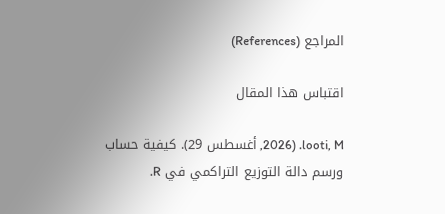المراجع (References)

اقتباس هذا المقال

looti, M. (2026, أغسطس 29). كيفية حساب ورسم دالة التوزيع التراكمي في R.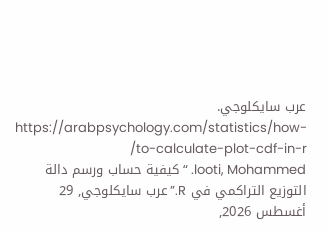عرب سايكلوجي. https://arabpsychology.com/statistics/how-to-calculate-plot-cdf-in-r/
looti, Mohammed. “كيفية حساب ورسم دالة التوزيع التراكمي في R.” عرب سايكلوجي, 29 أغسطس 2026,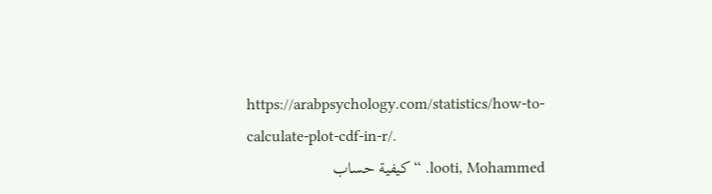https://arabpsychology.com/statistics/how-to-calculate-plot-cdf-in-r/.
looti, Mohammed. “كيفية حساب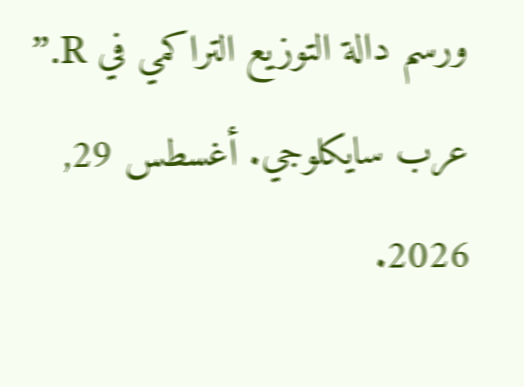ورسم دالة التوزيع التراكمي في R.” عرب سايكلوجي. أغسطس 29, 2026.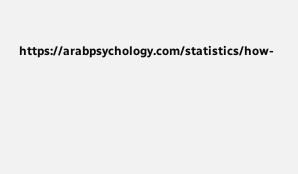https://arabpsychology.com/statistics/how-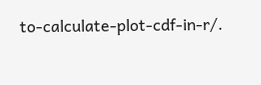to-calculate-plot-cdf-in-r/.